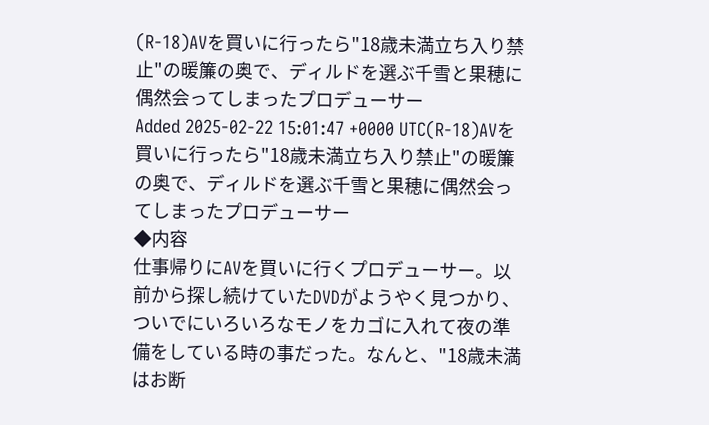(R-18)AVを買いに行ったら"18歳未満立ち入り禁止"の暖簾の奥で、ディルドを選ぶ千雪と果穂に偶然会ってしまったプロデューサー
Added 2025-02-22 15:01:47 +0000 UTC(R-18)AVを買いに行ったら"18歳未満立ち入り禁止"の暖簾の奥で、ディルドを選ぶ千雪と果穂に偶然会ってしまったプロデューサー
◆内容
仕事帰りにAVを買いに行くプロデューサー。以前から探し続けていたDVDがようやく見つかり、ついでにいろいろなモノをカゴに入れて夜の準備をしている時の事だった。なんと、"18歳未満はお断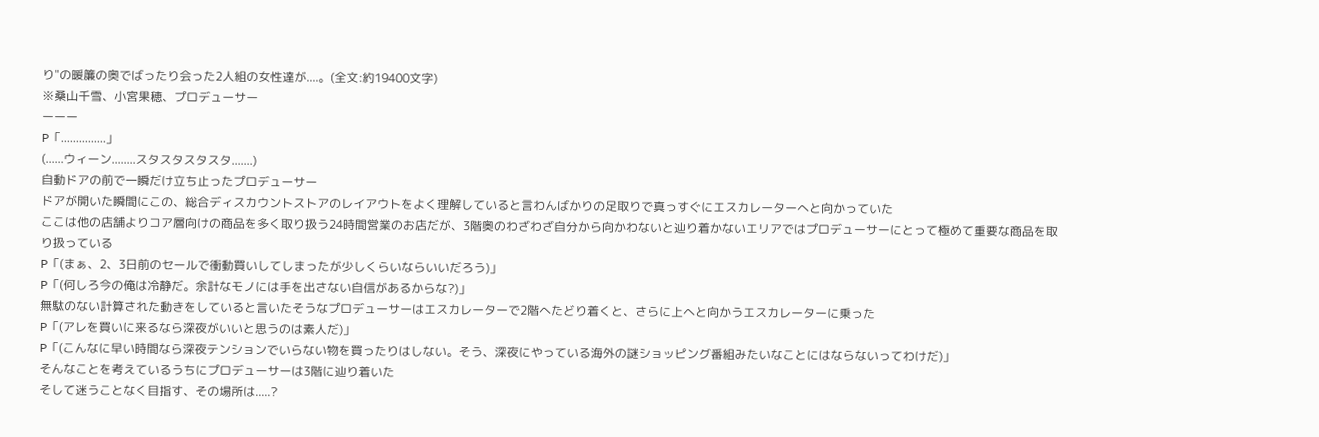り"の暖簾の奥でばったり会った2人組の女性達が....。(全文:約19400文字)
※桑山千雪、小宮果穂、プロデューサー
ーーー
P「...............」
(......ウィーン........スタスタスタスタ.......)
自動ドアの前で一瞬だけ立ち止ったプロデューサー
ドアが開いた瞬間にこの、総合ディスカウントストアのレイアウトをよく理解していると言わんばかりの足取りで真っすぐにエスカレーターへと向かっていた
ここは他の店舗よりコア層向けの商品を多く取り扱う24時間営業のお店だが、3階奥のわざわざ自分から向かわないと辿り着かないエリアではプロデューサーにとって極めて重要な商品を取り扱っている
P「(まぁ、2、3日前のセールで衝動買いしてしまったが少しくらいならいいだろう)」
P「(何しろ今の俺は冷静だ。余計なモノには手を出さない自信があるからな?)」
無駄のない計算された動きをしていると言いたそうなプロデューサーはエスカレーターで2階へたどり着くと、さらに上へと向かうエスカレーターに乗った
P「(アレを買いに来るなら深夜がいいと思うのは素人だ)」
P「(こんなに早い時間なら深夜テンションでいらない物を買ったりはしない。そう、深夜にやっている海外の謎ショッピング番組みたいなことにはならないってわけだ)」
そんなことを考えているうちにプロデューサーは3階に辿り着いた
そして迷うことなく目指す、その場所は.....?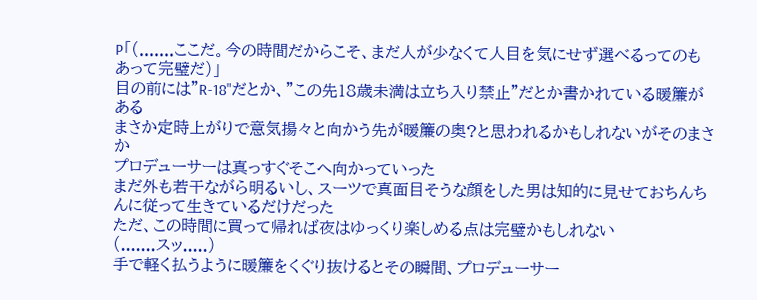P「(.......ここだ。今の時間だからこそ、まだ人が少なくて人目を気にせず選べるってのもあって完璧だ)」
目の前には"R-18"だとか、"この先18歳未満は立ち入り禁止"だとか書かれている暖簾がある
まさか定時上がりで意気揚々と向かう先が暖簾の奥?と思われるかもしれないがそのまさか
プロデューサーは真っすぐそこへ向かっていった
まだ外も若干ながら明るいし、スーツで真面目そうな顔をした男は知的に見せておちんちんに従って生きているだけだった
ただ、この時間に買って帰れば夜はゆっくり楽しめる点は完璧かもしれない
(.......スッ.....)
手で軽く払うように暖簾をくぐり抜けるとその瞬間、プロデューサー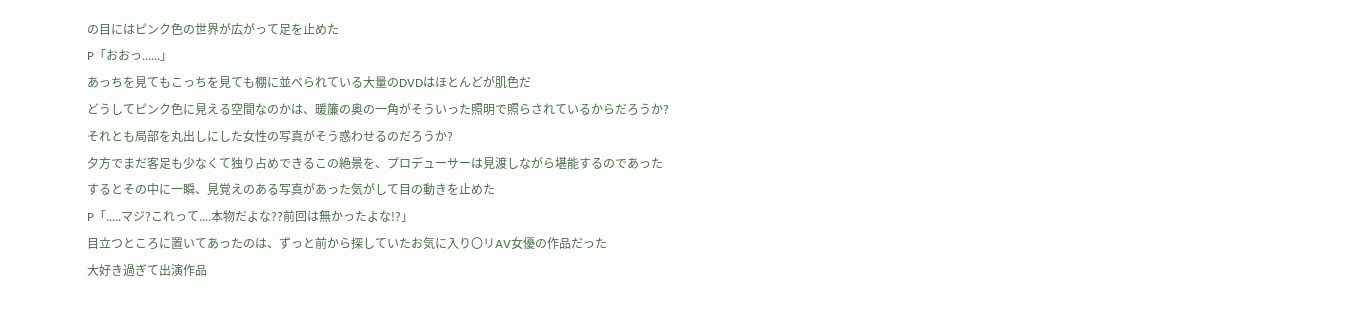の目にはピンク色の世界が広がって足を止めた
P「おおっ......」
あっちを見てもこっちを見ても棚に並べられている大量のDVDはほとんどが肌色だ
どうしてピンク色に見える空間なのかは、暖簾の奥の一角がそういった照明で照らされているからだろうか?
それとも局部を丸出しにした女性の写真がそう惑わせるのだろうか?
夕方でまだ客足も少なくて独り占めできるこの絶景を、プロデューサーは見渡しながら堪能するのであった
するとその中に一瞬、見覚えのある写真があった気がして目の動きを止めた
P「.....マジ?これって....本物だよな??前回は無かったよな!?」
目立つところに置いてあったのは、ずっと前から探していたお気に入り〇リAV女優の作品だった
大好き過ぎて出演作品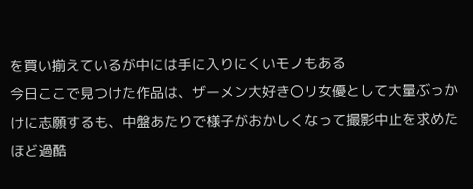を買い揃えているが中には手に入りにくいモノもある
今日ここで見つけた作品は、ザーメン大好き〇リ女優として大量ぶっかけに志願するも、中盤あたりで様子がおかしくなって撮影中止を求めたほど過酷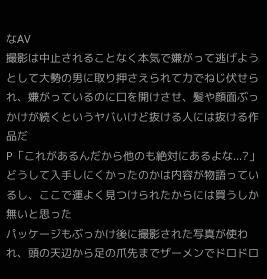なAV
撮影は中止されることなく本気で嫌がって逃げようとして大勢の男に取り押さえられて力でねじ伏せられ、嫌がっているのに口を開けさせ、髪や顔面ぶっかけが続くというヤバいけど抜ける人には抜ける作品だ
P「これがあるんだから他のも絶対にあるよな...?」
どうして入手しにくかったのかは内容が物語っているし、ここで運よく見つけられたからには買うしか無いと思った
パッケージもぶっかけ後に撮影された写真が使われ、頭の天辺から足の爪先までザーメンでドロドロ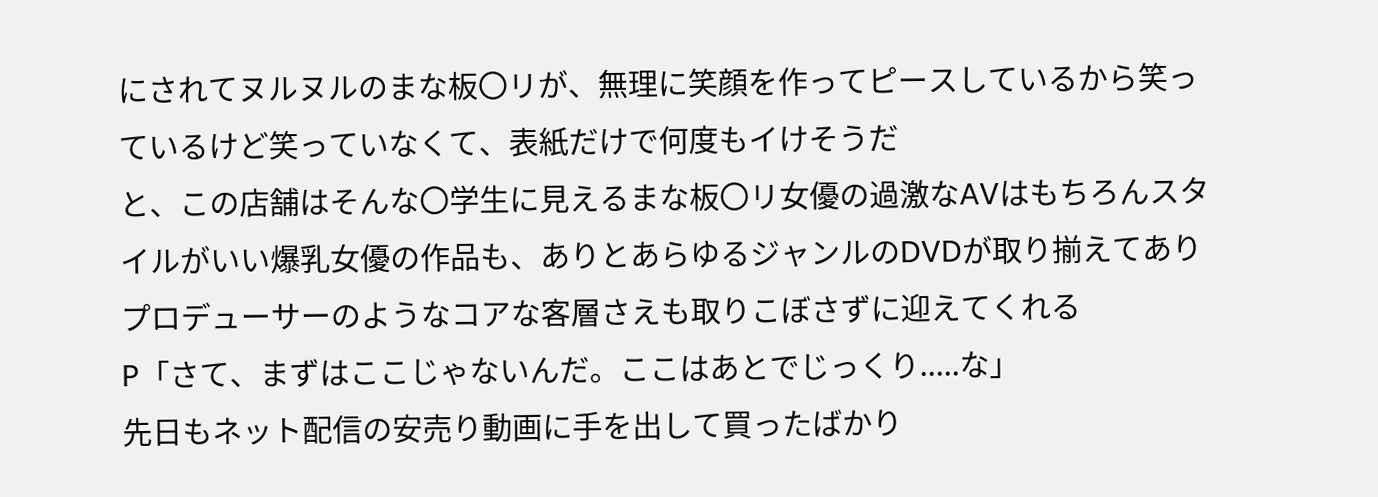にされてヌルヌルのまな板〇リが、無理に笑顔を作ってピースしているから笑っているけど笑っていなくて、表紙だけで何度もイけそうだ
と、この店舗はそんな〇学生に見えるまな板〇リ女優の過激なAVはもちろんスタイルがいい爆乳女優の作品も、ありとあらゆるジャンルのDVDが取り揃えてありプロデューサーのようなコアな客層さえも取りこぼさずに迎えてくれる
P「さて、まずはここじゃないんだ。ここはあとでじっくり.....な」
先日もネット配信の安売り動画に手を出して買ったばかり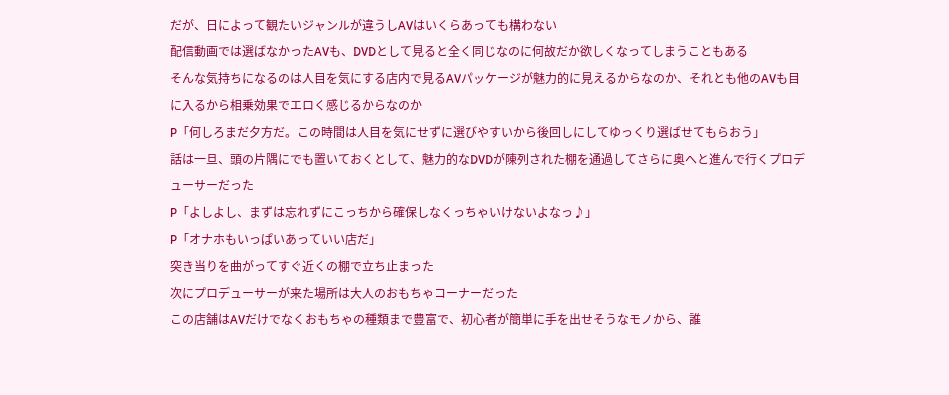だが、日によって観たいジャンルが違うしAVはいくらあっても構わない
配信動画では選ばなかったAVも、DVDとして見ると全く同じなのに何故だか欲しくなってしまうこともある
そんな気持ちになるのは人目を気にする店内で見るAVパッケージが魅力的に見えるからなのか、それとも他のAVも目に入るから相乗効果でエロく感じるからなのか
P「何しろまだ夕方だ。この時間は人目を気にせずに選びやすいから後回しにしてゆっくり選ばせてもらおう」
話は一旦、頭の片隅にでも置いておくとして、魅力的なDVDが陳列された棚を通過してさらに奥へと進んで行くプロデューサーだった
P「よしよし、まずは忘れずにこっちから確保しなくっちゃいけないよなっ♪」
P「オナホもいっぱいあっていい店だ」
突き当りを曲がってすぐ近くの棚で立ち止まった
次にプロデューサーが来た場所は大人のおもちゃコーナーだった
この店舗はAVだけでなくおもちゃの種類まで豊富で、初心者が簡単に手を出せそうなモノから、誰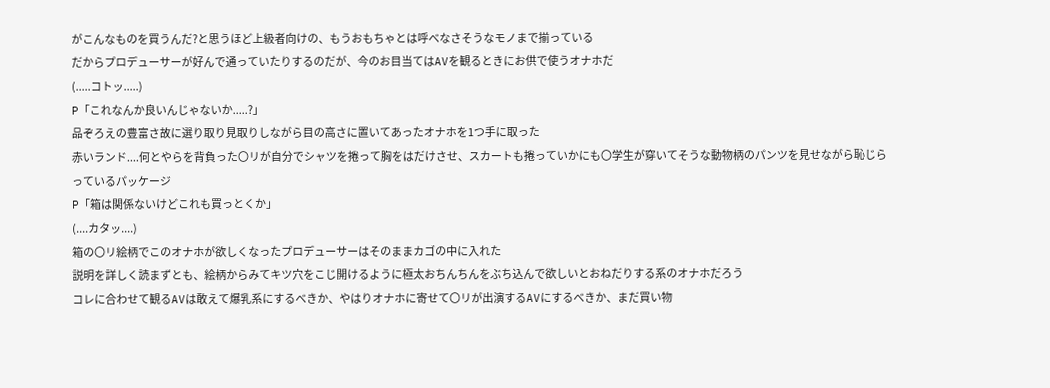がこんなものを買うんだ?と思うほど上級者向けの、もうおもちゃとは呼べなさそうなモノまで揃っている
だからプロデューサーが好んで通っていたりするのだが、今のお目当てはAVを観るときにお供で使うオナホだ
(.....コトッ.....)
P「これなんか良いんじゃないか.....?」
品ぞろえの豊富さ故に選り取り見取りしながら目の高さに置いてあったオナホを1つ手に取った
赤いランド....何とやらを背負った〇リが自分でシャツを捲って胸をはだけさせ、スカートも捲っていかにも〇学生が穿いてそうな動物柄のパンツを見せながら恥じらっているパッケージ
P「箱は関係ないけどこれも買っとくか」
(....カタッ....)
箱の〇リ絵柄でこのオナホが欲しくなったプロデューサーはそのままカゴの中に入れた
説明を詳しく読まずとも、絵柄からみてキツ穴をこじ開けるように極太おちんちんをぶち込んで欲しいとおねだりする系のオナホだろう
コレに合わせて観るAVは敢えて爆乳系にするべきか、やはりオナホに寄せて〇リが出演するAVにするべきか、まだ買い物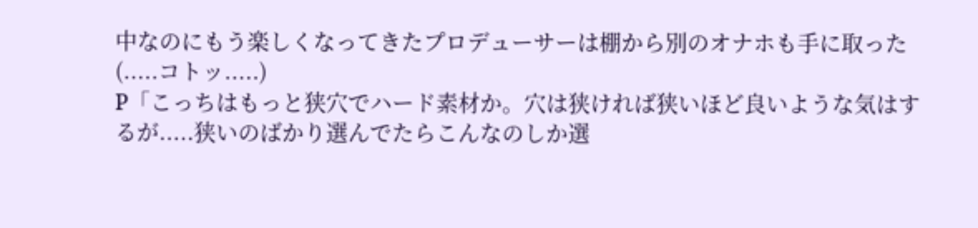中なのにもう楽しくなってきたプロデューサーは棚から別のオナホも手に取った
(.....コトッ.....)
P「こっちはもっと狭穴でハード素材か。穴は狭ければ狭いほど良いような気はするが.....狭いのばかり選んでたらこんなのしか選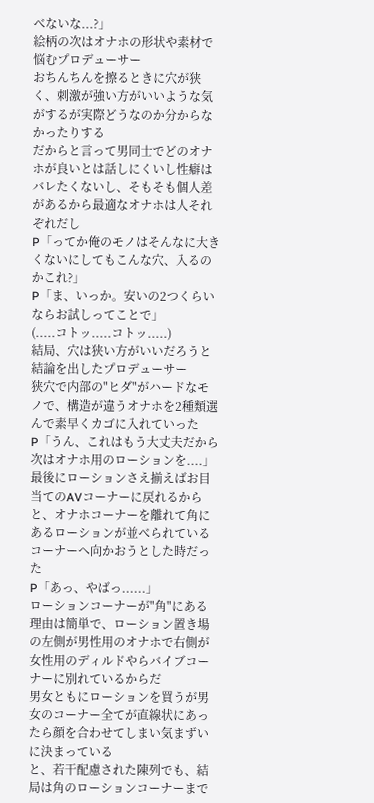べないな...?」
絵柄の次はオナホの形状や素材で悩むプロデューサー
おちんちんを擦るときに穴が狭く、刺激が強い方がいいような気がするが実際どうなのか分からなかったりする
だからと言って男同士でどのオナホが良いとは話しにくいし性癖はバレたくないし、そもそも個人差があるから最適なオナホは人それぞれだし
P「ってか俺のモノはそんなに大きくないにしてもこんな穴、入るのかこれ?」
P「ま、いっか。安いの2つくらいならお試しってことで」
(.....コトッ.....コトッ.....)
結局、穴は狭い方がいいだろうと結論を出したプロデューサー
狭穴で内部の"ヒダ"がハードなモノで、構造が違うオナホを2種類選んで素早くカゴに入れていった
P「うん、これはもう大丈夫だから次はオナホ用のローションを....」
最後にローションさえ揃えばお目当てのAVコーナーに戻れるからと、オナホコーナーを離れて角にあるローションが並べられているコーナーへ向かおうとした時だった
P「あっ、やばっ......」
ローションコーナーが"角"にある理由は簡単で、ローション置き場の左側が男性用のオナホで右側が女性用のディルドやらバイブコーナーに別れているからだ
男女ともにローションを買うが男女のコーナー全てが直線状にあったら顔を合わせてしまい気まずいに決まっている
と、若干配慮された陳列でも、結局は角のローションコーナーまで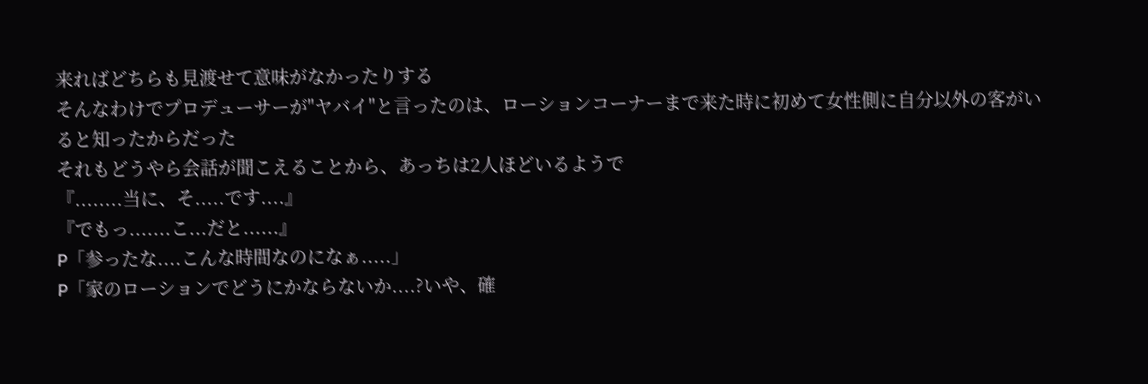来ればどちらも見渡せて意味がなかったりする
そんなわけでプロデューサーが"ヤバイ"と言ったのは、ローションコーナーまで来た時に初めて女性側に自分以外の客がいると知ったからだった
それもどうやら会話が聞こえることから、あっちは2人ほどいるようで
『........当に、そ.....です....』
『でもっ.......こ...だと......』
P「参ったな....こんな時間なのになぁ.....」
P「家のローションでどうにかならないか....?いや、確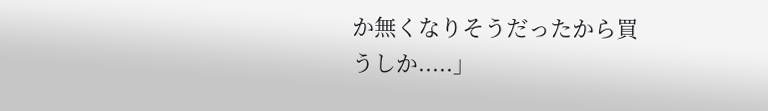か無くなりそうだったから買うしか.....」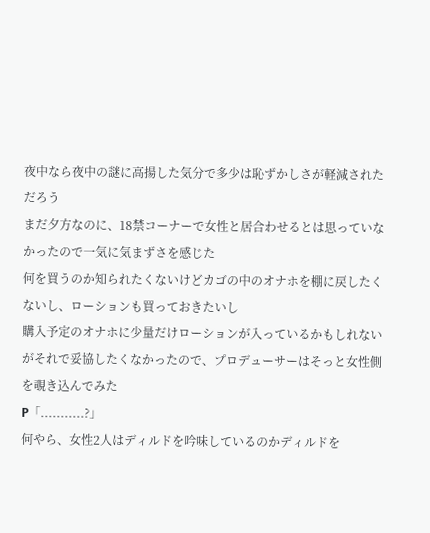夜中なら夜中の謎に高揚した気分で多少は恥ずかしさが軽減されただろう
まだ夕方なのに、18禁コーナーで女性と居合わせるとは思っていなかったので一気に気まずさを感じた
何を買うのか知られたくないけどカゴの中のオナホを棚に戻したくないし、ローションも買っておきたいし
購入予定のオナホに少量だけローションが入っているかもしれないがそれで妥協したくなかったので、プロデューサーはそっと女性側を覗き込んでみた
P「...........?」
何やら、女性2人はディルドを吟味しているのかディルドを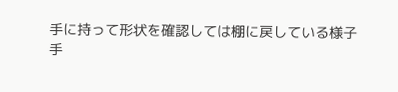手に持って形状を確認しては棚に戻している様子
手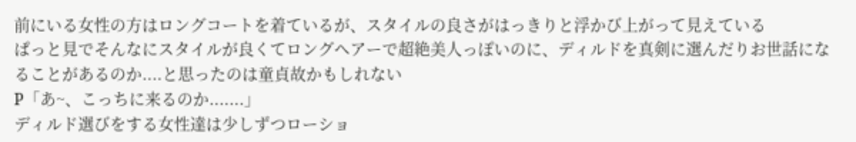前にいる女性の方はロングコートを着ているが、スタイルの良さがはっきりと浮かび上がって見えている
ぱっと見でそんなにスタイルが良くてロングヘアーで超絶美人っぽいのに、ディルドを真剣に選んだりお世話になることがあるのか....と思ったのは童貞故かもしれない
P「あ~、こっちに来るのか.......」
ディルド選びをする女性達は少しずつローショ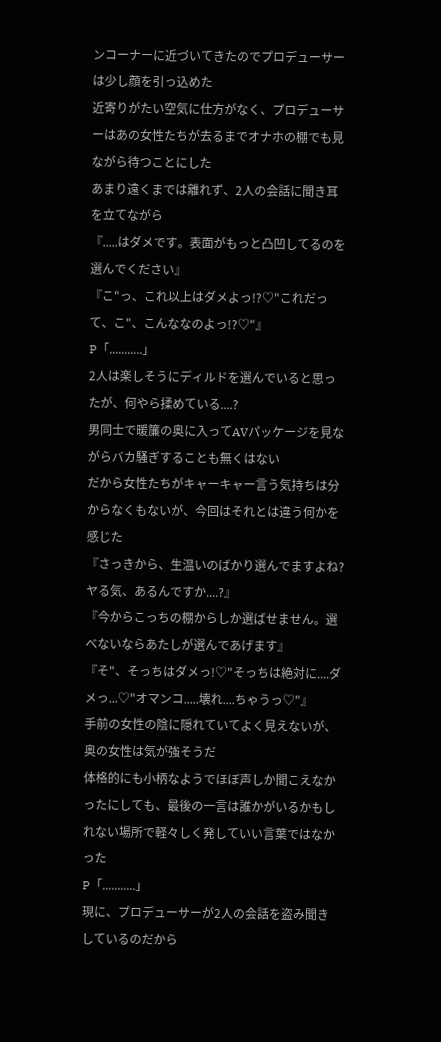ンコーナーに近づいてきたのでプロデューサーは少し顔を引っ込めた
近寄りがたい空気に仕方がなく、プロデューサーはあの女性たちが去るまでオナホの棚でも見ながら待つことにした
あまり遠くまでは離れず、2人の会話に聞き耳を立てながら
『.....はダメです。表面がもっと凸凹してるのを選んでください』
『こ"っ、これ以上はダメよっ!?♡"これだって、こ"、こんななのよっ!?♡"』
P「...........」
2人は楽しそうにディルドを選んでいると思ったが、何やら揉めている....?
男同士で暖簾の奥に入ってAVパッケージを見ながらバカ騒ぎすることも無くはない
だから女性たちがキャーキャー言う気持ちは分からなくもないが、今回はそれとは違う何かを感じた
『さっきから、生温いのばかり選んでますよね?ヤる気、あるんですか....?』
『今からこっちの棚からしか選ばせません。選べないならあたしが選んであげます』
『そ"、そっちはダメっ!♡"そっちは絶対に....ダメっ...♡"オマンコ.....壊れ....ちゃうっ♡"』
手前の女性の陰に隠れていてよく見えないが、奥の女性は気が強そうだ
体格的にも小柄なようでほぼ声しか聞こえなかったにしても、最後の一言は誰かがいるかもしれない場所で軽々しく発していい言葉ではなかった
P「...........」
現に、プロデューサーが2人の会話を盗み聞きしているのだから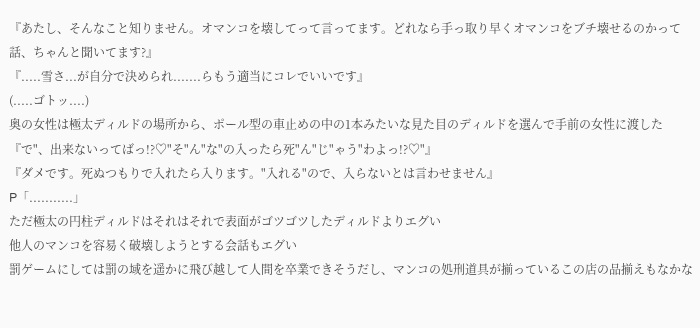『あたし、そんなこと知りません。オマンコを壊してって言ってます。どれなら手っ取り早くオマンコをブチ壊せるのかって話、ちゃんと聞いてます?』
『.....雪さ...が自分で決められ.......らもう適当にコレでいいです』
(.....ゴトッ....)
奥の女性は極太ディルドの場所から、ポール型の車止めの中の1本みたいな見た目のディルドを選んで手前の女性に渡した
『で"、出来ないってばっ!?♡"そ"ん"な"の入ったら死"ん"じ"ゃう"わよっ!?♡"』
『ダメです。死ぬつもりで入れたら入ります。"入れる"ので、入らないとは言わせません』
P「...........」
ただ極太の円柱ディルドはそれはそれで表面がゴツゴツしたディルドよりエグい
他人のマンコを容易く破壊しようとする会話もエグい
罰ゲームにしては罰の域を遥かに飛び越して人間を卒業できそうだし、マンコの処刑道具が揃っているこの店の品揃えもなかな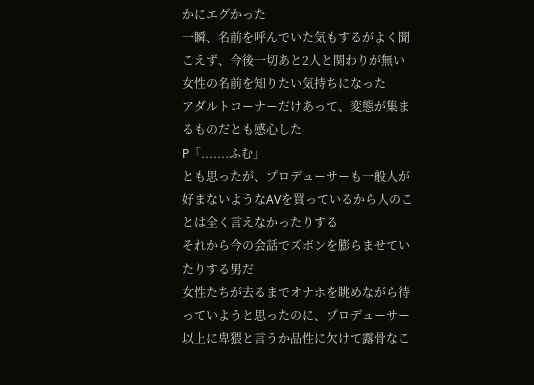かにエグかった
一瞬、名前を呼んでいた気もするがよく聞こえず、今後一切あと2人と関わりが無い女性の名前を知りたい気持ちになった
アダルトコーナーだけあって、変態が集まるものだとも感心した
P「.......ふむ」
とも思ったが、プロデューサーも一般人が好まないようなAVを買っているから人のことは全く言えなかったりする
それから今の会話でズボンを膨らませていたりする男だ
女性たちが去るまでオナホを眺めながら待っていようと思ったのに、プロデューサー以上に卑猥と言うか品性に欠けて露骨なこ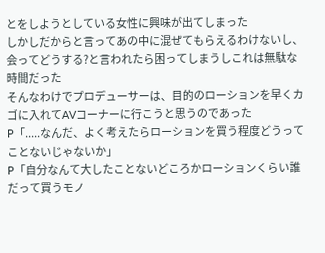とをしようとしている女性に興味が出てしまった
しかしだからと言ってあの中に混ぜてもらえるわけないし、会ってどうする?と言われたら困ってしまうしこれは無駄な時間だった
そんなわけでプロデューサーは、目的のローションを早くカゴに入れてAVコーナーに行こうと思うのであった
P「.....なんだ、よく考えたらローションを買う程度どうってことないじゃないか」
P「自分なんて大したことないどころかローションくらい誰だって買うモノ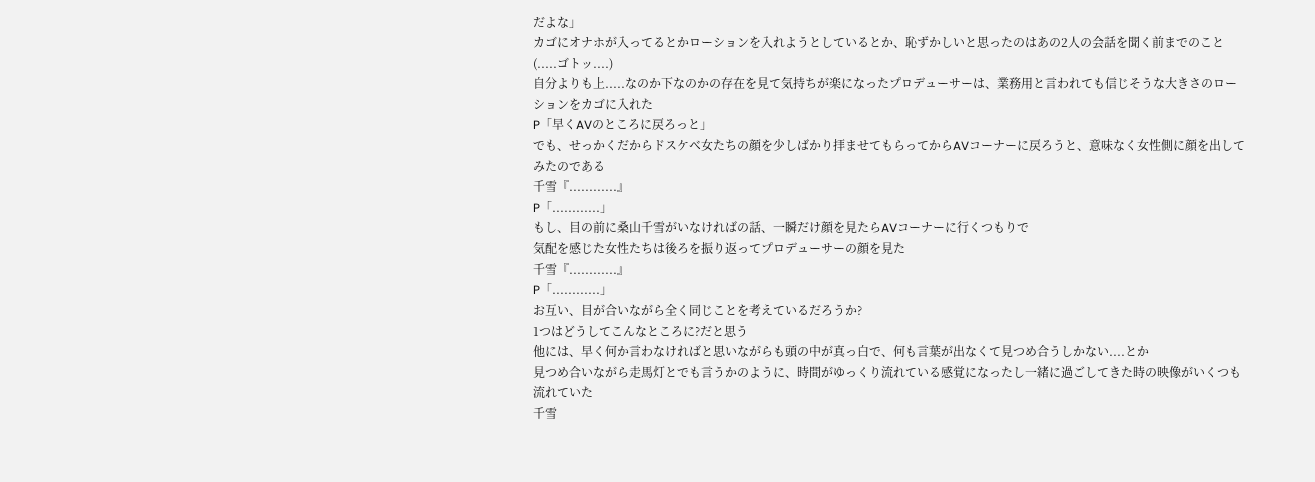だよな」
カゴにオナホが入ってるとかローションを入れようとしているとか、恥ずかしいと思ったのはあの2人の会話を聞く前までのこと
(.....ゴトッ....)
自分よりも上.....なのか下なのかの存在を見て気持ちが楽になったプロデューサーは、業務用と言われても信じそうな大きさのローションをカゴに入れた
P「早くAVのところに戻ろっと」
でも、せっかくだからドスケベ女たちの顔を少しばかり拝ませてもらってからAVコーナーに戻ろうと、意味なく女性側に顔を出してみたのである
千雪『............』
P「............」
もし、目の前に桑山千雪がいなければの話、一瞬だけ顔を見たらAVコーナーに行くつもりで
気配を感じた女性たちは後ろを振り返ってプロデューサーの顔を見た
千雪『............』
P「............」
お互い、目が合いながら全く同じことを考えているだろうか?
1つはどうしてこんなところに?だと思う
他には、早く何か言わなければと思いながらも頭の中が真っ白で、何も言葉が出なくて見つめ合うしかない....とか
見つめ合いながら走馬灯とでも言うかのように、時間がゆっくり流れている感覚になったし一緒に過ごしてきた時の映像がいくつも流れていた
千雪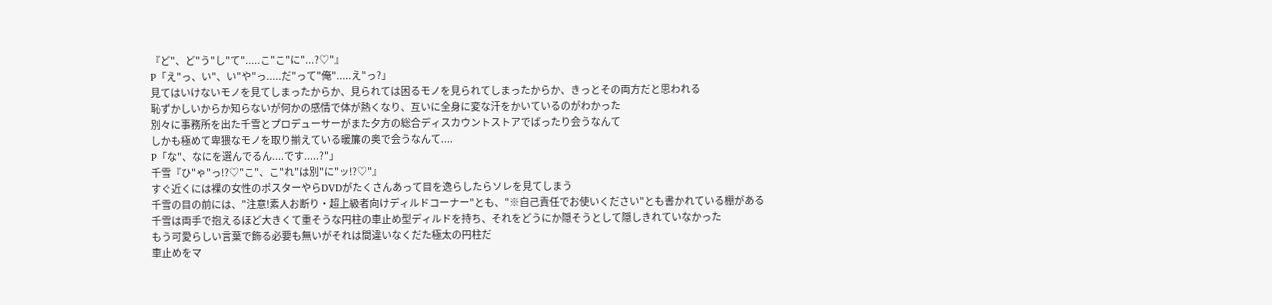『ど"、ど"う"し"て".....こ"こ"に"...?♡"』
P「え"っ、い"、い"や"っ.....だ"って"俺".....え"っ?」
見てはいけないモノを見てしまったからか、見られては困るモノを見られてしまったからか、きっとその両方だと思われる
恥ずかしいからか知らないが何かの感情で体が熱くなり、互いに全身に変な汗をかいているのがわかった
別々に事務所を出た千雪とプロデューサーがまた夕方の総合ディスカウントストアでばったり会うなんて
しかも極めて卑猥なモノを取り揃えている暖簾の奥で会うなんて....
P「な"、なにを選んでるん....です.....?"」
千雪『ひ"ゃ"っ!?♡"こ"、こ"れ"は別"に"ッ!?♡"』
すぐ近くには裸の女性のポスターやらDVDがたくさんあって目を逸らしたらソレを見てしまう
千雪の目の前には、"注意!素人お断り・超上級者向けディルドコーナー"とも、"※自己責任でお使いください"とも書かれている棚がある
千雪は両手で抱えるほど大きくて重そうな円柱の車止め型ディルドを持ち、それをどうにか隠そうとして隠しきれていなかった
もう可愛らしい言葉で飾る必要も無いがそれは間違いなくだた極太の円柱だ
車止めをマ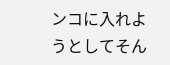ンコに入れようとしてそん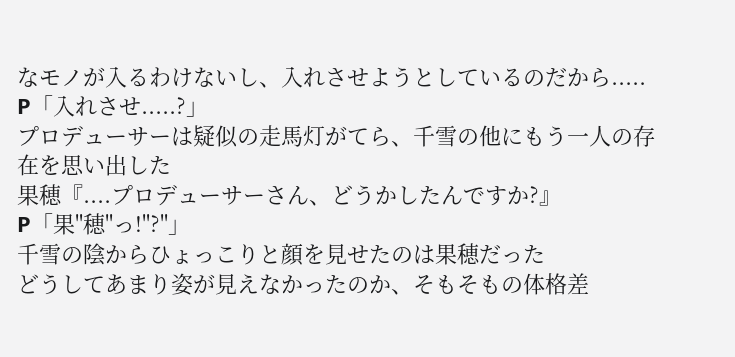なモノが入るわけないし、入れさせようとしているのだから.....
P「入れさせ.....?」
プロデューサーは疑似の走馬灯がてら、千雪の他にもう一人の存在を思い出した
果穂『....プロデューサーさん、どうかしたんですか?』
P「果"穂"っ!"?"」
千雪の陰からひょっこりと顔を見せたのは果穂だった
どうしてあまり姿が見えなかったのか、そもそもの体格差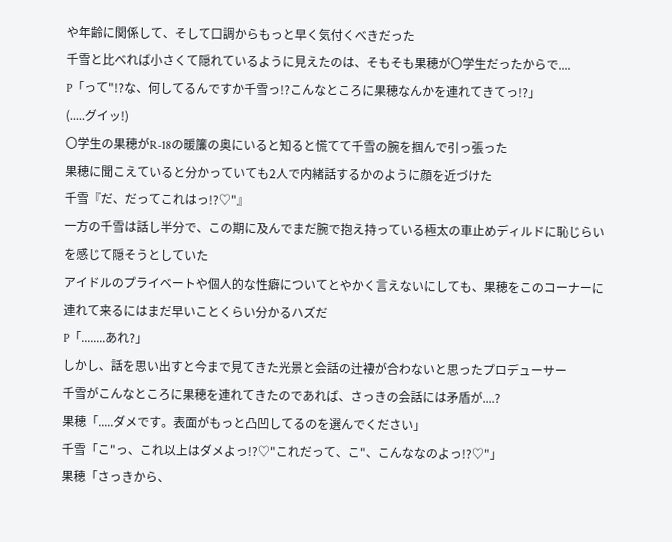や年齢に関係して、そして口調からもっと早く気付くべきだった
千雪と比べれば小さくて隠れているように見えたのは、そもそも果穂が〇学生だったからで....
P「って"!?な、何してるんですか千雪っ!?こんなところに果穂なんかを連れてきてっ!?」
(.....グイッ!)
〇学生の果穂がR-18の暖簾の奥にいると知ると慌てて千雪の腕を掴んで引っ張った
果穂に聞こえていると分かっていても2人で内緒話するかのように顔を近づけた
千雪『だ、だってこれはっ!?♡"』
一方の千雪は話し半分で、この期に及んでまだ腕で抱え持っている極太の車止めディルドに恥じらいを感じて隠そうとしていた
アイドルのプライベートや個人的な性癖についてとやかく言えないにしても、果穂をこのコーナーに連れて来るにはまだ早いことくらい分かるハズだ
P「........あれ?」
しかし、話を思い出すと今まで見てきた光景と会話の辻褄が合わないと思ったプロデューサー
千雪がこんなところに果穂を連れてきたのであれば、さっきの会話には矛盾が....?
果穂「.....ダメです。表面がもっと凸凹してるのを選んでください」
千雪「こ"っ、これ以上はダメよっ!?♡"これだって、こ"、こんななのよっ!?♡"」
果穂「さっきから、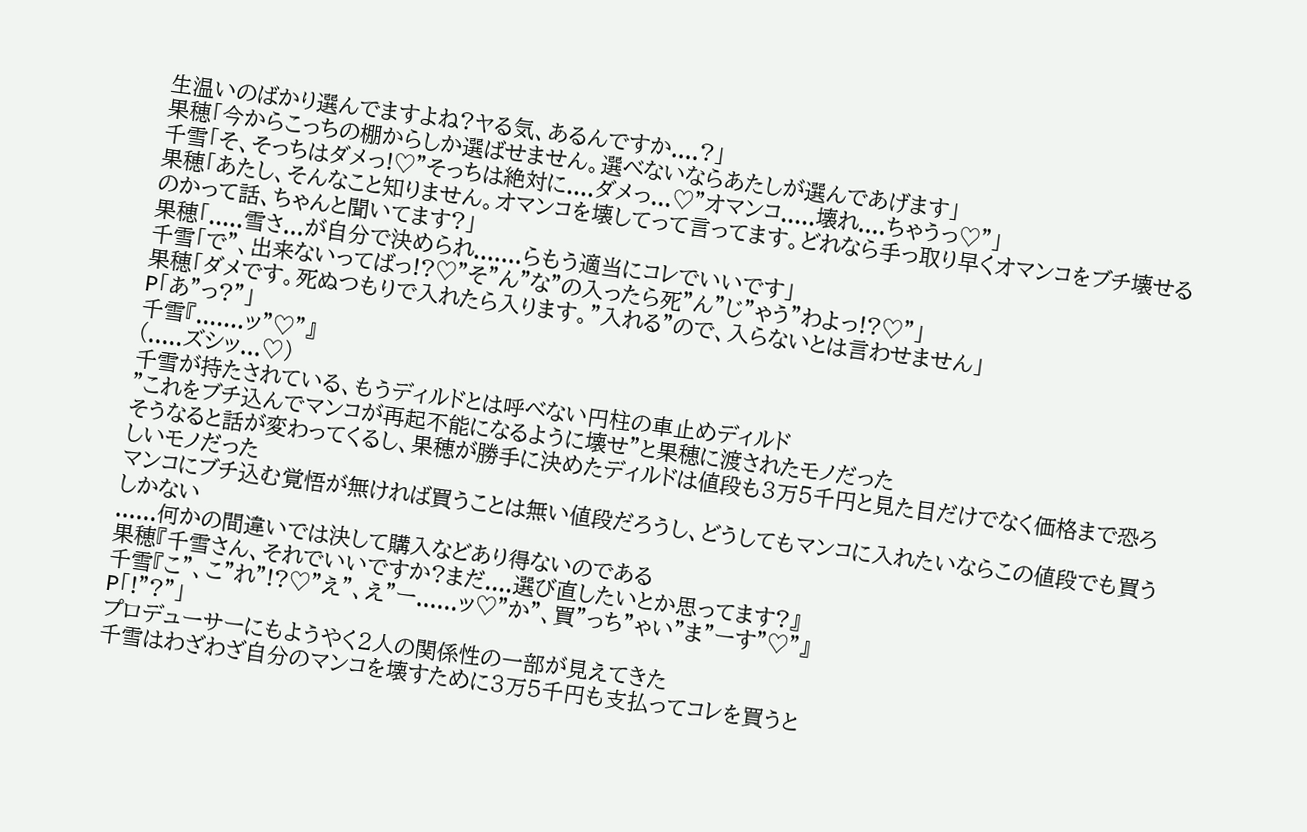生温いのばかり選んでますよね?ヤる気、あるんですか....?」
果穂「今からこっちの棚からしか選ばせません。選べないならあたしが選んであげます」
千雪「そ、そっちはダメっ!♡"そっちは絶対に....ダメっ...♡"オマンコ.....壊れ....ちゃうっ♡"」
果穂「あたし、そんなこと知りません。オマンコを壊してって言ってます。どれなら手っ取り早くオマンコをブチ壊せるのかって話、ちゃんと聞いてます?」
果穂「.....雪さ...が自分で決められ.......らもう適当にコレでいいです」
千雪「で"、出来ないってばっ!?♡"そ"ん"な"の入ったら死"ん"じ"ゃう"わよっ!?♡"」
果穂「ダメです。死ぬつもりで入れたら入ります。"入れる"ので、入らないとは言わせません」
P「あ"っ?"」
千雪『.......ッ"♡"』
(.....ズシッ...♡)
千雪が持たされている、もうディルドとは呼べない円柱の車止めディルド
"これをブチ込んでマンコが再起不能になるように壊せ"と果穂に渡されたモノだった
そうなると話が変わってくるし、果穂が勝手に決めたディルドは値段も3万5千円と見た目だけでなく価格まで恐ろしいモノだった
マンコにブチ込む覚悟が無ければ買うことは無い値段だろうし、どうしてもマンコに入れたいならこの値段でも買うしかない
......何かの間違いでは決して購入などあり得ないのである
果穂『千雪さん、それでいいですか?まだ....選び直したいとか思ってます?』
千雪『こ"、こ"れ"!?♡"え"、え"ー......ッ♡"か"、買"っち"ゃい"ま"ーす"♡"』
P「!"?"」
プロデューサーにもようやく2人の関係性の一部が見えてきた
千雪はわざわざ自分のマンコを壊すために3万5千円も支払ってコレを買うと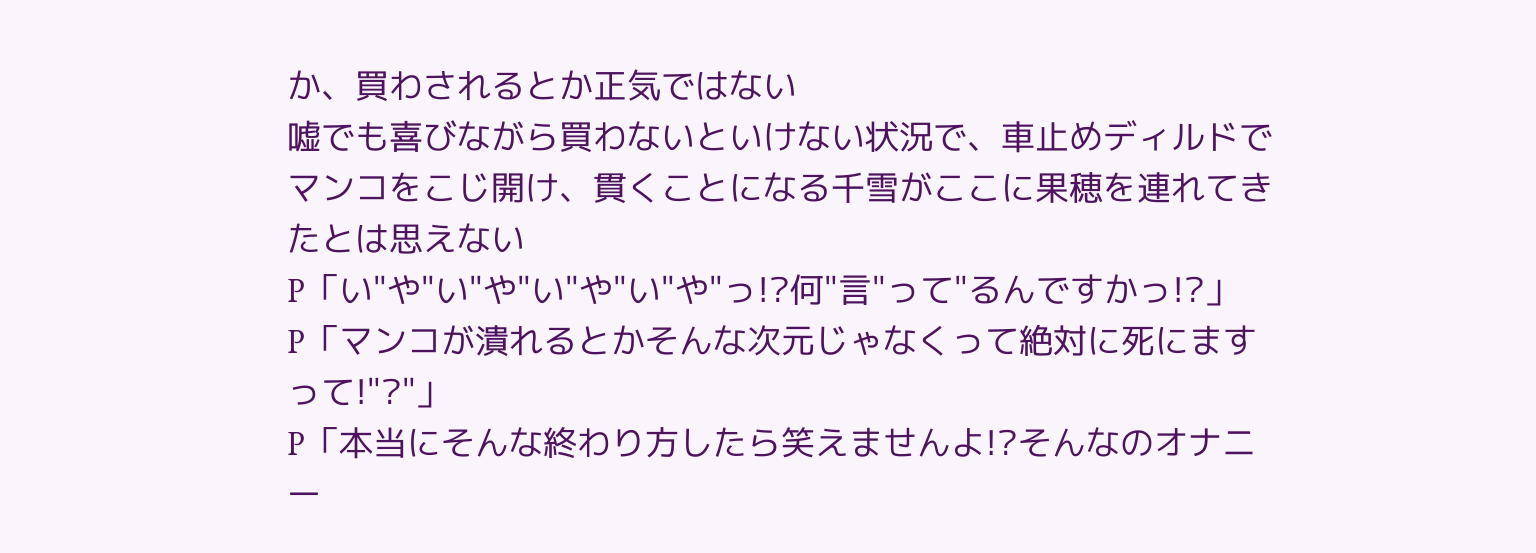か、買わされるとか正気ではない
嘘でも喜びながら買わないといけない状況で、車止めディルドでマンコをこじ開け、貫くことになる千雪がここに果穂を連れてきたとは思えない
P「い"や"い"や"い"や"い"や"っ!?何"言"って"るんですかっ!?」
P「マンコが潰れるとかそんな次元じゃなくって絶対に死にますって!"?"」
P「本当にそんな終わり方したら笑えませんよ!?そんなのオナニー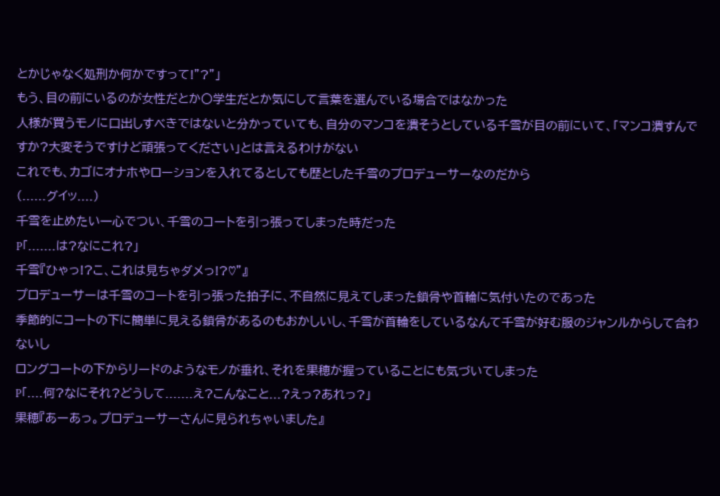とかじゃなく処刑か何かですって!"?"」
もう、目の前にいるのが女性だとか〇学生だとか気にして言葉を選んでいる場合ではなかった
人様が買うモノに口出しすべきではないと分かっていても、自分のマンコを潰そうとしている千雪が目の前にいて、「マンコ潰すんですか?大変そうですけど頑張ってください」とは言えるわけがない
これでも、カゴにオナホやローションを入れてるとしても歴とした千雪のプロデューサーなのだから
(......グイッ....)
千雪を止めたい一心でつい、千雪のコートを引っ張ってしまった時だった
P「.......は?なにこれ?」
千雪『ひゃっ!?こ、これは見ちゃダメっ!?♡"』
プロデューサーは千雪のコートを引っ張った拍子に、不自然に見えてしまった鎖骨や首輪に気付いたのであった
季節的にコートの下に簡単に見える鎖骨があるのもおかしいし、千雪が首輪をしているなんて千雪が好む服のジャンルからして合わないし
ロングコートの下からリードのようなモノが垂れ、それを果穂が握っていることにも気づいてしまった
P「....何?なにそれ?どうして.......え?こんなこと...?えっ?あれっ?」
果穂『あーあっ。プロデューサーさんに見られちゃいました』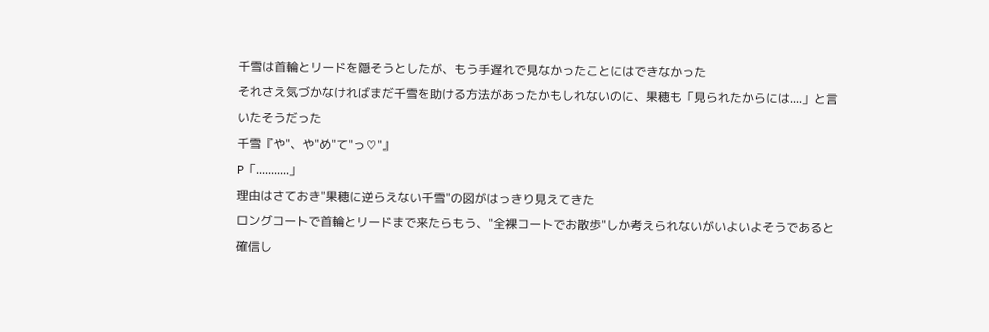千雪は首輪とリードを隠そうとしたが、もう手遅れで見なかったことにはできなかった
それさえ気づかなければまだ千雪を助ける方法があったかもしれないのに、果穂も「見られたからには....」と言いたそうだった
千雪『や"、や"め"て"っ♡"』
P「...........」
理由はさておき"果穂に逆らえない千雪"の図がはっきり見えてきた
ロングコートで首輪とリードまで来たらもう、"全裸コートでお散歩"しか考えられないがいよいよそうであると確信し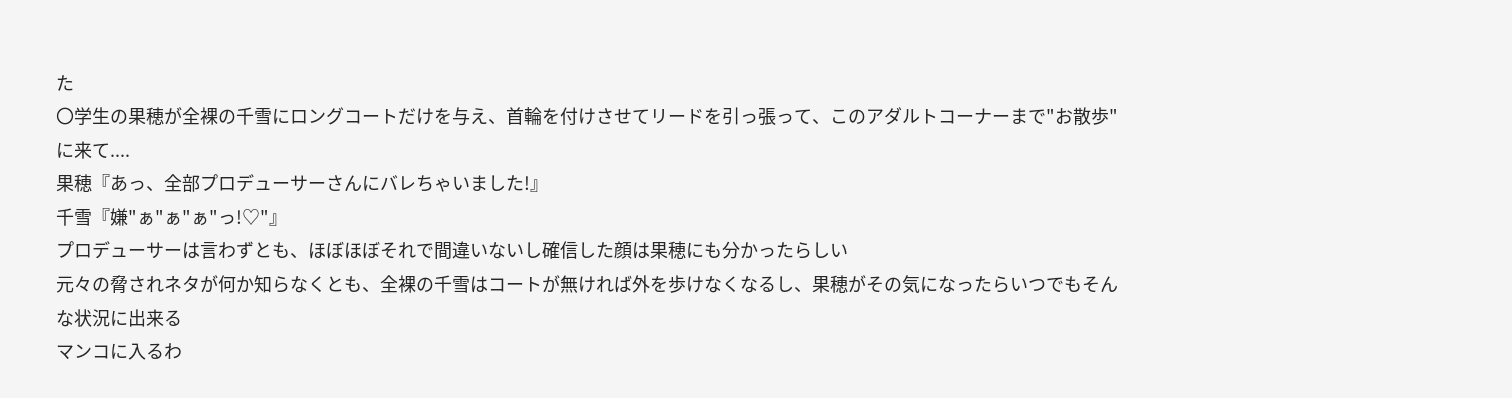た
〇学生の果穂が全裸の千雪にロングコートだけを与え、首輪を付けさせてリードを引っ張って、このアダルトコーナーまで"お散歩"に来て....
果穂『あっ、全部プロデューサーさんにバレちゃいました!』
千雪『嫌"ぁ"ぁ"ぁ"っ!♡"』
プロデューサーは言わずとも、ほぼほぼそれで間違いないし確信した顔は果穂にも分かったらしい
元々の脅されネタが何か知らなくとも、全裸の千雪はコートが無ければ外を歩けなくなるし、果穂がその気になったらいつでもそんな状況に出来る
マンコに入るわ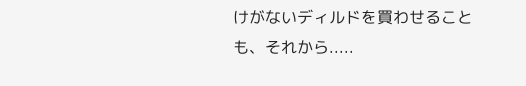けがないディルドを買わせることも、それから.....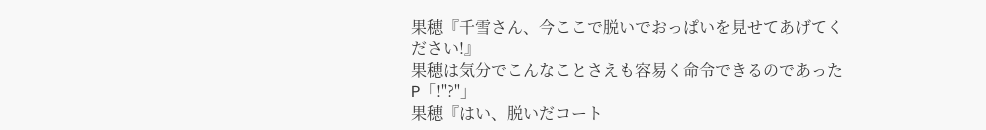果穂『千雪さん、今ここで脱いでおっぱいを見せてあげてください!』
果穂は気分でこんなことさえも容易く命令できるのであった
P「!"?"」
果穂『はい、脱いだコート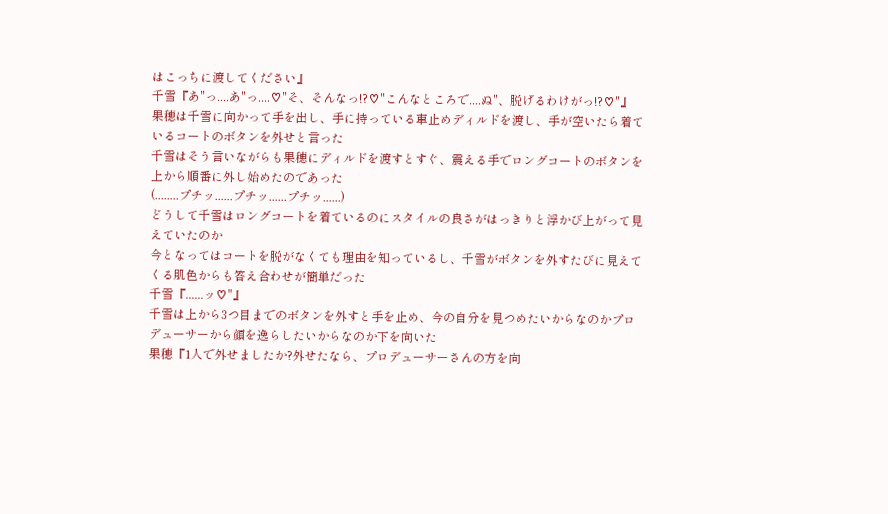はこっちに渡してください』
千雪『あ"っ....あ"っ....♡"そ、そんなっ!?♡"こんなところで....ぬ"、脱げるわけがっ!?♡"』
果穂は千雪に向かって手を出し、手に持っている車止めディルドを渡し、手が空いたら着ているコートのボタンを外せと言った
千雪はそう言いながらも果穂にディルドを渡すとすぐ、震える手でロングコートのボタンを上から順番に外し始めたのであった
(........プチッ......プチッ......プチッ......)
どうして千雪はロングコートを着ているのにスタイルの良さがはっきりと浮かび上がって見えていたのか
今となってはコートを脱がなくても理由を知っているし、千雪がボタンを外すたびに見えてくる肌色からも答え合わせが簡単だった
千雪『......ッ♡"』
千雪は上から3つ目までのボタンを外すと手を止め、今の自分を見つめたいからなのかプロデューサーから顔を逸らしたいからなのか下を向いた
果穂『1人で外せましたか?外せたなら、プロデューサーさんの方を向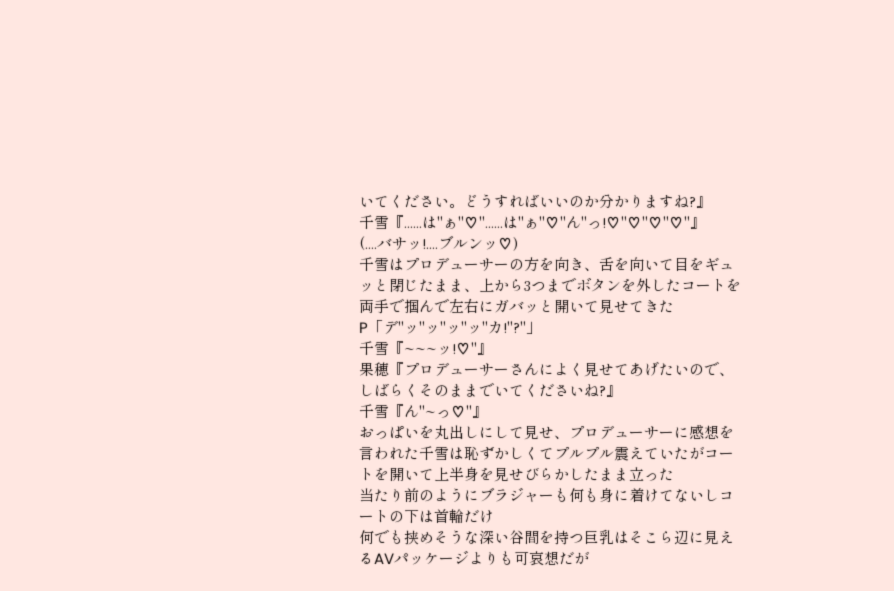いてください。どうすればいいのか分かりますね?』
千雪『......は"ぁ"♡"......は"ぁ"♡"ん"っ!♡"♡"♡"♡"』
(....バサッ!....ブルンッ♡)
千雪はプロデューサーの方を向き、舌を向いて目をギュッと閉じたまま、上から3つまでボタンを外したコートを両手で掴んで左右にガバッと開いて見せてきた
P「デ"ッ"ッ"ッ"ッ"カ!"?"」
千雪『~~~ッ!♡"』
果穂『プロデューサーさんによく見せてあげたいので、しばらくそのままでいてくださいね?』
千雪『ん"~っ♡"』
おっぱいを丸出しにして見せ、プロデューサーに感想を言われた千雪は恥ずかしくてプルプル震えていたがコートを開いて上半身を見せびらかしたまま立った
当たり前のようにブラジャーも何も身に着けてないしコートの下は首輪だけ
何でも挟めそうな深い谷間を持つ巨乳はそこら辺に見えるAVパッケージよりも可哀想だが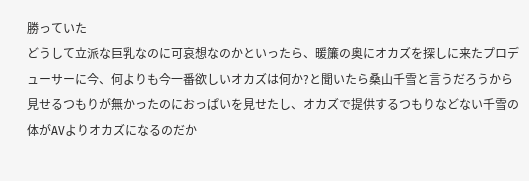勝っていた
どうして立派な巨乳なのに可哀想なのかといったら、暖簾の奥にオカズを探しに来たプロデューサーに今、何よりも今一番欲しいオカズは何か?と聞いたら桑山千雪と言うだろうから
見せるつもりが無かったのにおっぱいを見せたし、オカズで提供するつもりなどない千雪の体がAVよりオカズになるのだか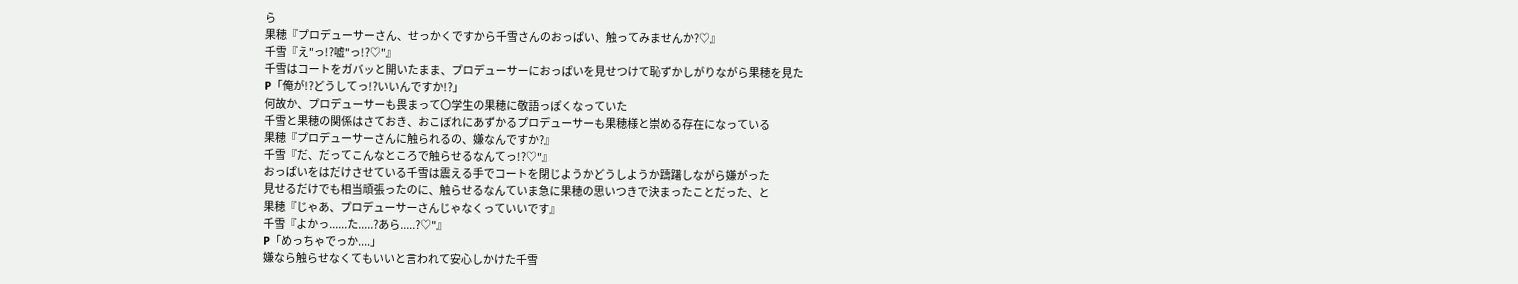ら
果穂『プロデューサーさん、せっかくですから千雪さんのおっぱい、触ってみませんか?♡』
千雪『え"っ!?嘘"っ!?♡"』
千雪はコートをガバッと開いたまま、プロデューサーにおっぱいを見せつけて恥ずかしがりながら果穂を見た
P「俺が!?どうしてっ!?いいんですか!?」
何故か、プロデューサーも畏まって〇学生の果穂に敬語っぽくなっていた
千雪と果穂の関係はさておき、おこぼれにあずかるプロデューサーも果穂様と崇める存在になっている
果穂『プロデューサーさんに触られるの、嫌なんですか?』
千雪『だ、だってこんなところで触らせるなんてっ!?♡"』
おっぱいをはだけさせている千雪は震える手でコートを閉じようかどうしようか躊躇しながら嫌がった
見せるだけでも相当頑張ったのに、触らせるなんていま急に果穂の思いつきで決まったことだった、と
果穂『じゃあ、プロデューサーさんじゃなくっていいです』
千雪『よかっ......た.....?あら.....?♡"』
P「めっちゃでっか....」
嫌なら触らせなくてもいいと言われて安心しかけた千雪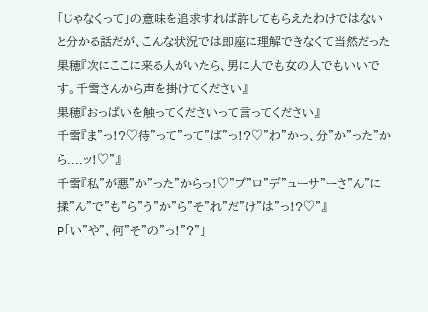「じゃなくって」の意味を追求すれば許してもらえたわけではないと分かる話だが、こんな状況では即座に理解できなくて当然だった
果穂『次にここに来る人がいたら、男に人でも女の人でもいいです。千雪さんから声を掛けてください』
果穂『おっぱいを触ってくださいって言ってください』
千雪『ま"っ!?♡待"って"って"ば"っ!?♡"わ"かっ、分"か"った"から....ッ!♡"』
千雪『私"が悪"か"った"からっ!♡"プ"ロ"デ"ューサ"ーさ"ん"に揉"ん"で"も"ら"う"か"ら"そ"れ"だ"け"は"っ!?♡"』
P「い"や"、何"そ"の"っ!"?"」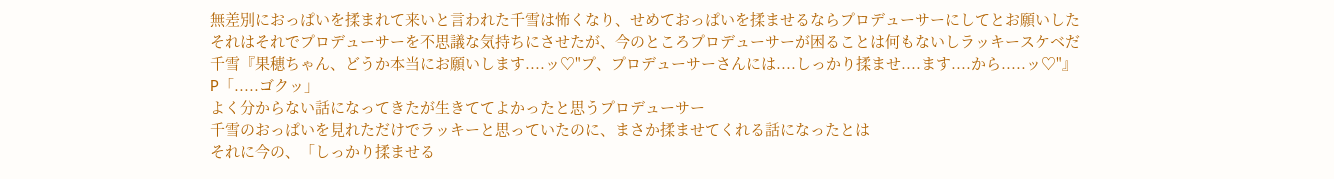無差別におっぱいを揉まれて来いと言われた千雪は怖くなり、せめておっぱいを揉ませるならプロデューサーにしてとお願いした
それはそれでプロデューサーを不思議な気持ちにさせたが、今のところプロデューサーが困ることは何もないしラッキースケベだ
千雪『果穂ちゃん、どうか本当にお願いします....ッ♡"プ、プロデューサーさんには....しっかり揉ませ....ます....から.....ッ♡"』
P「.....ゴクッ」
よく分からない話になってきたが生きててよかったと思うプロデューサー
千雪のおっぱいを見れただけでラッキーと思っていたのに、まさか揉ませてくれる話になったとは
それに今の、「しっかり揉ませる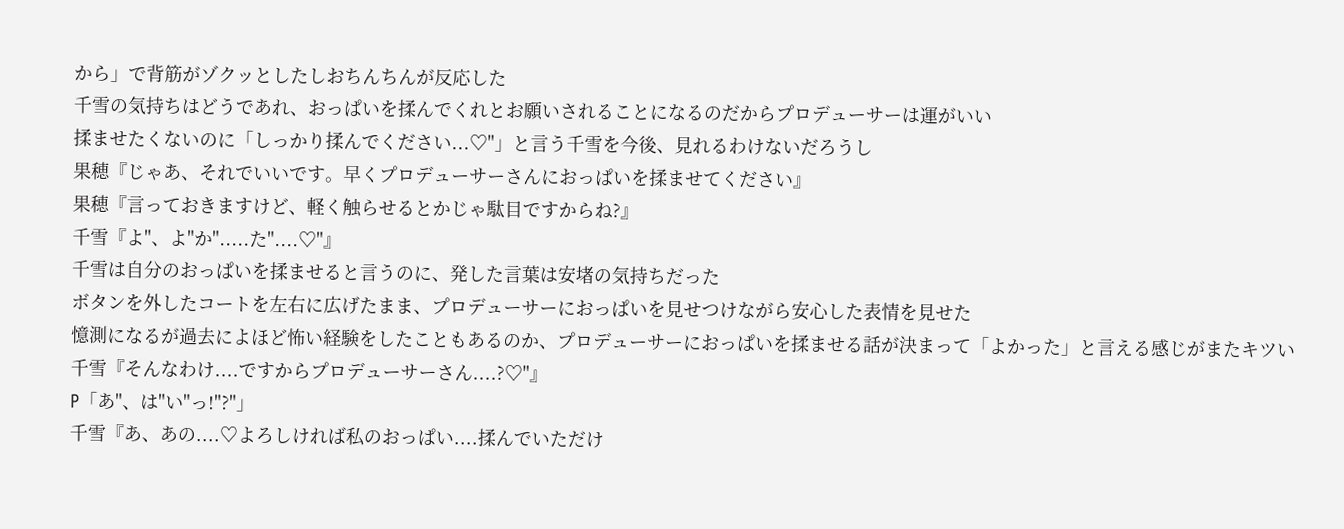から」で背筋がゾクッとしたしおちんちんが反応した
千雪の気持ちはどうであれ、おっぱいを揉んでくれとお願いされることになるのだからプロデューサーは運がいい
揉ませたくないのに「しっかり揉んでください...♡"」と言う千雪を今後、見れるわけないだろうし
果穂『じゃあ、それでいいです。早くプロデューサーさんにおっぱいを揉ませてください』
果穂『言っておきますけど、軽く触らせるとかじゃ駄目ですからね?』
千雪『よ"、よ"か".....た"....♡"』
千雪は自分のおっぱいを揉ませると言うのに、発した言葉は安堵の気持ちだった
ボタンを外したコートを左右に広げたまま、プロデューサーにおっぱいを見せつけながら安心した表情を見せた
憶測になるが過去によほど怖い経験をしたこともあるのか、プロデューサーにおっぱいを揉ませる話が決まって「よかった」と言える感じがまたキツい
千雪『そんなわけ....ですからプロデューサーさん....?♡"』
P「あ"、は"い"っ!"?"」
千雪『あ、あの....♡よろしければ私のおっぱい....揉んでいただけ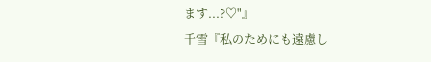ます...?♡"』
千雪『私のためにも遠慮し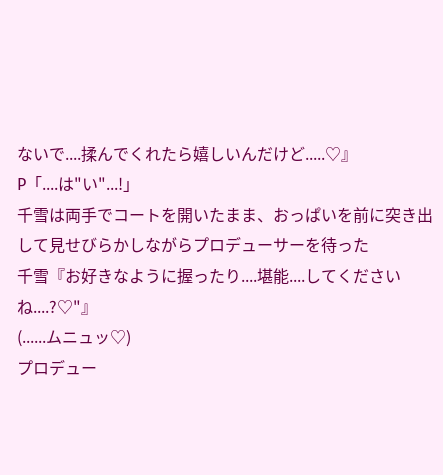ないで....揉んでくれたら嬉しいんだけど.....♡』
P「....は"い"...!」
千雪は両手でコートを開いたまま、おっぱいを前に突き出して見せびらかしながらプロデューサーを待った
千雪『お好きなように握ったり....堪能....してくださいね....?♡"』
(......ムニュッ♡)
プロデュー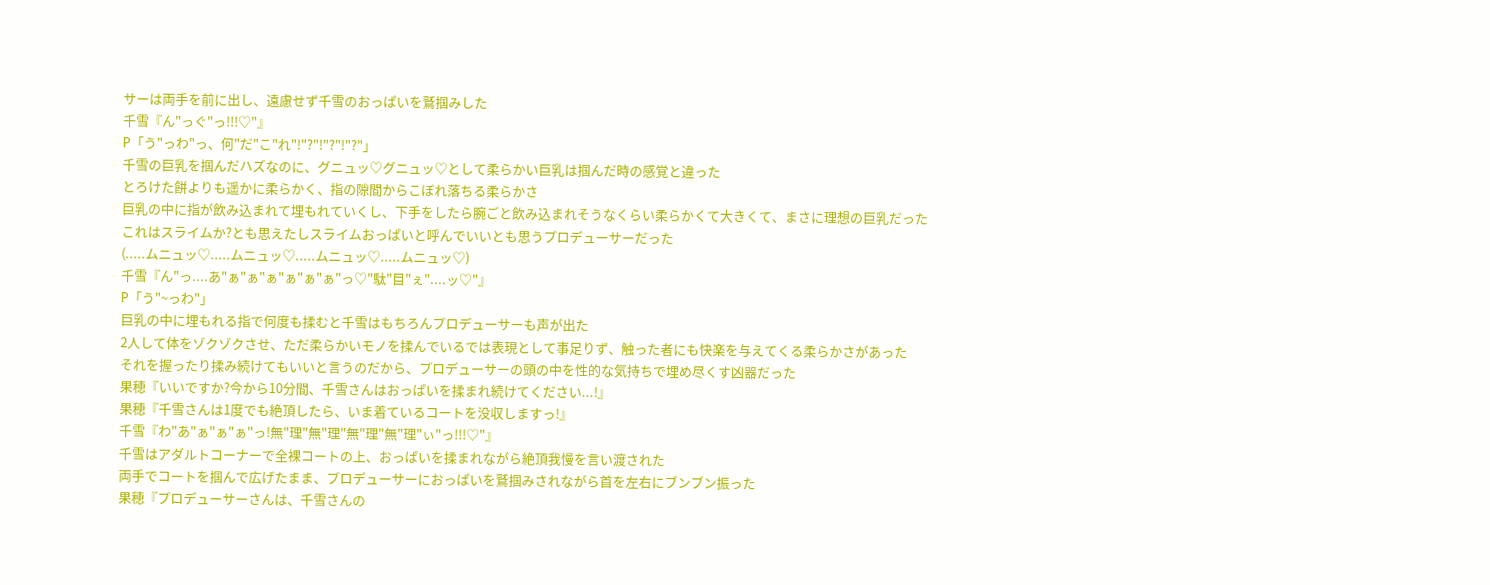サーは両手を前に出し、遠慮せず千雪のおっぱいを鷲掴みした
千雪『ん"っぐ"っ!!!♡"』
P「う"っわ"っ、何"だ"こ"れ"!"?"!"?"!"?"」
千雪の巨乳を掴んだハズなのに、グニュッ♡グニュッ♡として柔らかい巨乳は掴んだ時の感覚と違った
とろけた餅よりも遥かに柔らかく、指の隙間からこぼれ落ちる柔らかさ
巨乳の中に指が飲み込まれて埋もれていくし、下手をしたら腕ごと飲み込まれそうなくらい柔らかくて大きくて、まさに理想の巨乳だった
これはスライムか?とも思えたしスライムおっぱいと呼んでいいとも思うプロデューサーだった
(.....ムニュッ♡.....ムニュッ♡.....ムニュッ♡.....ムニュッ♡)
千雪『ん"っ....あ"ぁ"ぁ"ぁ"ぁ"ぁ"ぁ"っ♡"駄"目"ぇ"....ッ♡"』
P「う"~っわ"」
巨乳の中に埋もれる指で何度も揉むと千雪はもちろんプロデューサーも声が出た
2人して体をゾクゾクさせ、ただ柔らかいモノを揉んでいるでは表現として事足りず、触った者にも快楽を与えてくる柔らかさがあった
それを握ったり揉み続けてもいいと言うのだから、プロデューサーの頭の中を性的な気持ちで埋め尽くす凶器だった
果穂『いいですか?今から10分間、千雪さんはおっぱいを揉まれ続けてください...!』
果穂『千雪さんは1度でも絶頂したら、いま着ているコートを没収しますっ!』
千雪『わ"あ"ぁ"ぁ"ぁ"っ!無"理"無"理"無"理"無"理"ぃ"っ!!!♡"』
千雪はアダルトコーナーで全裸コートの上、おっぱいを揉まれながら絶頂我慢を言い渡された
両手でコートを掴んで広げたまま、プロデューサーにおっぱいを鷲掴みされながら首を左右にブンブン振った
果穂『プロデューサーさんは、千雪さんの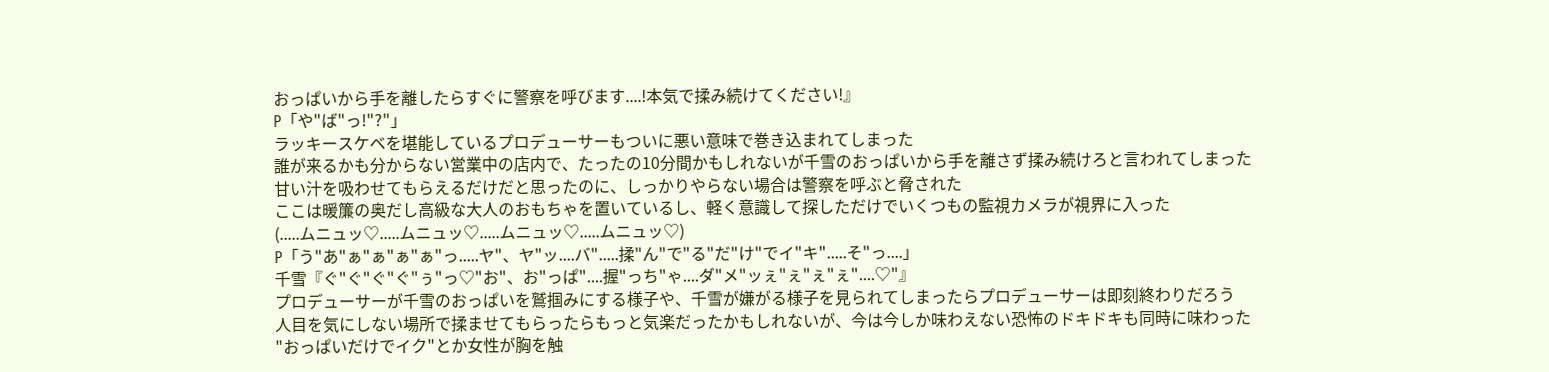おっぱいから手を離したらすぐに警察を呼びます....!本気で揉み続けてください!』
P「や"ば"っ!"?"」
ラッキースケベを堪能しているプロデューサーもついに悪い意味で巻き込まれてしまった
誰が来るかも分からない営業中の店内で、たったの10分間かもしれないが千雪のおっぱいから手を離さず揉み続けろと言われてしまった
甘い汁を吸わせてもらえるだけだと思ったのに、しっかりやらない場合は警察を呼ぶと脅された
ここは暖簾の奥だし高級な大人のおもちゃを置いているし、軽く意識して探しただけでいくつもの監視カメラが視界に入った
(.....ムニュッ♡.....ムニュッ♡.....ムニュッ♡.....ムニュッ♡)
P「う"あ"ぁ"ぁ"ぁ"ぁ"っ.....ヤ"、ヤ"ッ....バ".....揉"ん"で"る"だ"け"でイ"キ".....そ"っ....」
千雪『ぐ"ぐ"ぐ"ぐ"ぅ"っ♡"お"、お"っぱ"....握"っち"ゃ....ダ"メ"ッぇ"ぇ"ぇ"ぇ"....♡"』
プロデューサーが千雪のおっぱいを鷲掴みにする様子や、千雪が嫌がる様子を見られてしまったらプロデューサーは即刻終わりだろう
人目を気にしない場所で揉ませてもらったらもっと気楽だったかもしれないが、今は今しか味わえない恐怖のドキドキも同時に味わった
"おっぱいだけでイク"とか女性が胸を触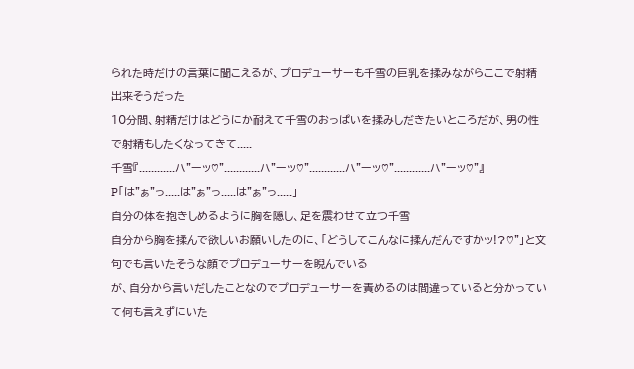られた時だけの言葉に聞こえるが、プロデューサーも千雪の巨乳を揉みながらここで射精出来そうだった
10分間、射精だけはどうにか耐えて千雪のおっぱいを揉みしだきたいところだが、男の性で射精もしたくなってきて.....
千雪『............ハ"ーッ♡"............ハ"ーッ♡"............ハ"ーッ♡"............ハ"ーッ♡"』
P「は"ぁ"っ.....は"ぁ"っ.....は"ぁ"っ.....」
自分の体を抱きしめるように胸を隠し、足を震わせて立つ千雪
自分から胸を揉んで欲しいお願いしたのに、「どうしてこんなに揉んだんですかッ!?♡"」と文句でも言いたそうな顔でプロデューサーを睨んでいる
が、自分から言いだしたことなのでプロデューサーを責めるのは間違っていると分かっていて何も言えずにいた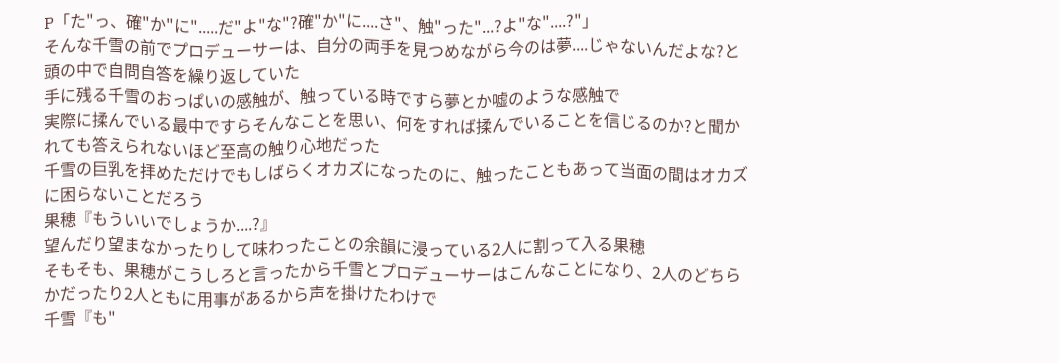P「た"っ、確"か"に".....だ"よ"な"?確"か"に....さ"、触"った"...?よ"な"....?"」
そんな千雪の前でプロデューサーは、自分の両手を見つめながら今のは夢....じゃないんだよな?と頭の中で自問自答を繰り返していた
手に残る千雪のおっぱいの感触が、触っている時ですら夢とか嘘のような感触で
実際に揉んでいる最中ですらそんなことを思い、何をすれば揉んでいることを信じるのか?と聞かれても答えられないほど至高の触り心地だった
千雪の巨乳を拝めただけでもしばらくオカズになったのに、触ったこともあって当面の間はオカズに困らないことだろう
果穂『もういいでしょうか....?』
望んだり望まなかったりして味わったことの余韻に浸っている2人に割って入る果穂
そもそも、果穂がこうしろと言ったから千雪とプロデューサーはこんなことになり、2人のどちらかだったり2人ともに用事があるから声を掛けたわけで
千雪『も"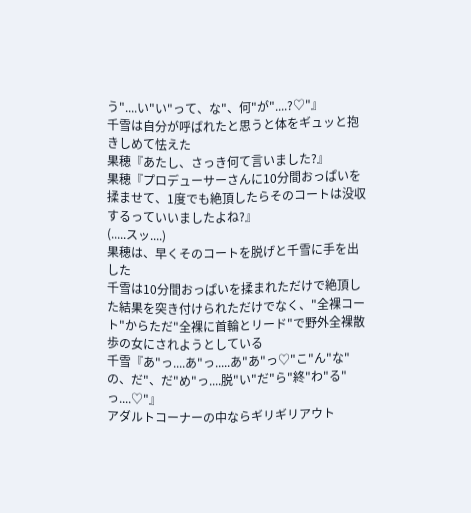う"....い"い"って、な"、何"が"....?♡"』
千雪は自分が呼ばれたと思うと体をギュッと抱きしめて怯えた
果穂『あたし、さっき何て言いました?』
果穂『プロデューサーさんに10分間おっぱいを揉ませて、1度でも絶頂したらそのコートは没収するっていいましたよね?』
(.....スッ....)
果穂は、早くそのコートを脱げと千雪に手を出した
千雪は10分間おっぱいを揉まれただけで絶頂した結果を突き付けられただけでなく、"全裸コート"からただ"全裸に首輪とリード"で野外全裸散歩の女にされようとしている
千雪『あ"っ....あ"っ.....あ"あ"っ♡"こ"ん"な"の、だ"、だ"め"っ....脱"い"だ"ら"終"わ"る"っ....♡"』
アダルトコーナーの中ならギリギリアウト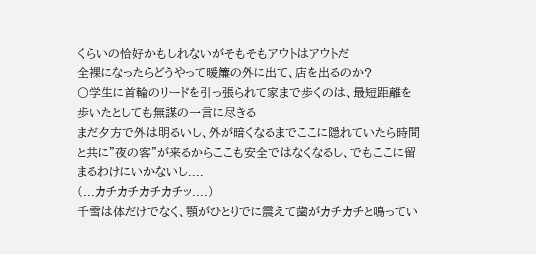くらいの恰好かもしれないがそもそもアウトはアウトだ
全裸になったらどうやって暖簾の外に出て、店を出るのか?
〇学生に首輪のリードを引っ張られて家まで歩くのは、最短距離を歩いたとしても無謀の一言に尽きる
まだ夕方で外は明るいし、外が暗くなるまでここに隠れていたら時間と共に"夜の客"が来るからここも安全ではなくなるし、でもここに留まるわけにいかないし....
(...カチカチカチカチッ....)
千雪は体だけでなく、顎がひとりでに震えて歯がカチカチと鳴ってい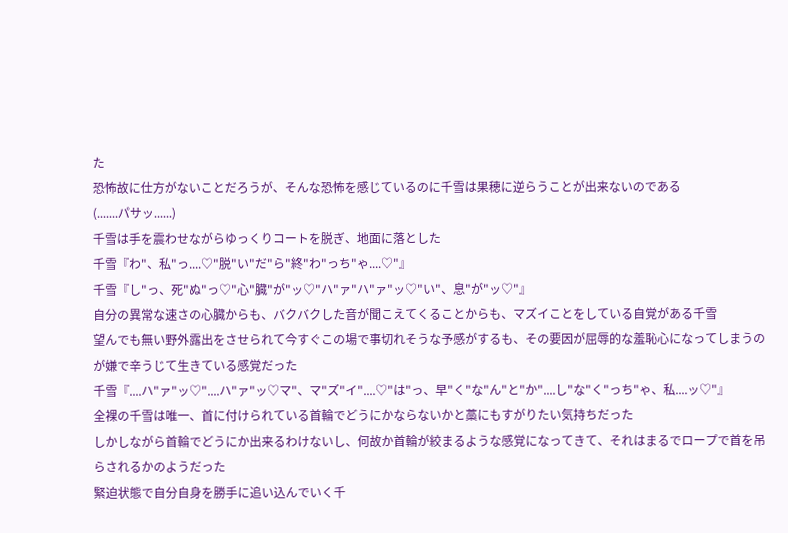た
恐怖故に仕方がないことだろうが、そんな恐怖を感じているのに千雪は果穂に逆らうことが出来ないのである
(.......パサッ......)
千雪は手を震わせながらゆっくりコートを脱ぎ、地面に落とした
千雪『わ"、私"っ....♡"脱"い"だ"ら"終"わ"っち"ゃ....♡"』
千雪『し"っ、死"ぬ"っ♡"心"臓"が"ッ♡"ハ"ァ"ハ"ァ"ッ♡"い"、息"が"ッ♡"』
自分の異常な速さの心臓からも、バクバクした音が聞こえてくることからも、マズイことをしている自覚がある千雪
望んでも無い野外露出をさせられて今すぐこの場で事切れそうな予感がするも、その要因が屈辱的な羞恥心になってしまうのが嫌で辛うじて生きている感覚だった
千雪『....ハ"ァ"ッ♡"....ハ"ァ"ッ♡マ"、マ"ズ"イ"....♡"は"っ、早"く"な"ん"と"か"....し"な"く"っち"ゃ、私....ッ♡"』
全裸の千雪は唯一、首に付けられている首輪でどうにかならないかと藁にもすがりたい気持ちだった
しかしながら首輪でどうにか出来るわけないし、何故か首輪が絞まるような感覚になってきて、それはまるでロープで首を吊らされるかのようだった
緊迫状態で自分自身を勝手に追い込んでいく千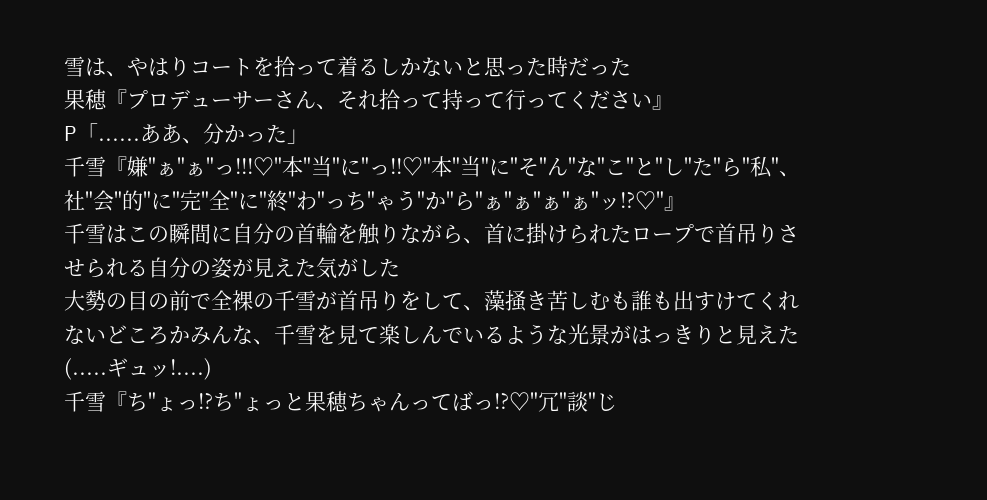雪は、やはりコートを拾って着るしかないと思った時だった
果穂『プロデューサーさん、それ拾って持って行ってください』
P「......ああ、分かった」
千雪『嫌"ぁ"ぁ"っ!!!♡"本"当"に"っ!!♡"本"当"に"そ"ん"な"こ"と"し"た"ら"私"、社"会"的"に"完"全"に"終"わ"っち"ゃう"か"ら"ぁ"ぁ"ぁ"ぁ"ッ!?♡"』
千雪はこの瞬間に自分の首輪を触りながら、首に掛けられたロープで首吊りさせられる自分の姿が見えた気がした
大勢の目の前で全裸の千雪が首吊りをして、藻掻き苦しむも誰も出すけてくれないどころかみんな、千雪を見て楽しんでいるような光景がはっきりと見えた
(.....ギュッ!....)
千雪『ち"ょっ!?ち"ょっと果穂ちゃんってばっ!?♡"冗"談"じ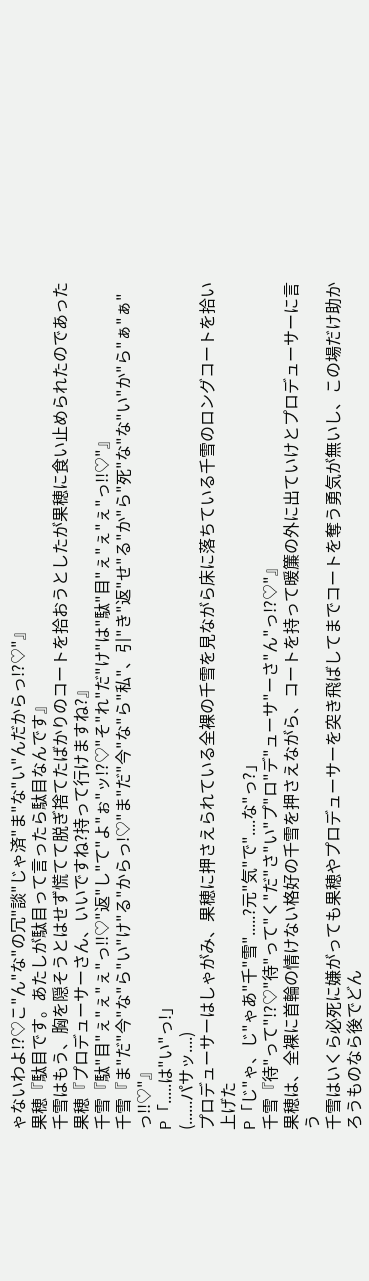ゃないわよ!?♡こ"ん"な"の冗"談"じゃ済"ま"な"い"んだからっ!?♡"』
果穂『駄目です。あたしが駄目って言ったら駄目なんです』
千雪はもう、胸を隠そうとはせず慌てて脱ぎ捨てたばかりのコートを拾おうとしたが果穂に食い止められたのであった
果穂『プロデューサーさん、いいですね?持って行けますね?』
千雪『駄"目"ぇ"ぇ"ぇ"っ!!♡"返"し"て"よ"ぉ"ッ!?♡"そ"れ"だ"け"は"駄"目"ぇ"ぇ"ぇ"っ!!♡"』
千雪『ま"だ"今"な"ら"い"け"る"からっ!♡"ま"だ"今"な"ら"私"、引"き"返"せ"る"か"ら"死"な"な"い"か"ら"ぁ"ぁ"っ!!♡"』
P「.....は"い"っ!」
(......パサッ....)
プロデューサーはしゃがみ、果穂に押さえられている全裸の千雪を見ながら床に落ちている千雪のロングコートを拾い上げた
P「じ"ゃ、じ"ゃあ"千"雪".....?元"気"で"....な"っ?」
千雪『待"って"!?♡"待"って"く"だ"さ"い"プ"ロ"デ"ューサ"ーさ"ん"っ!?♡"』
果穂は、全裸に首輪の情けない格好の千雪を押さえながら、コートを持って暖簾の外に出ていけとプロデューサーに言う
千雪はいくら必死に嫌がっても果穂やプロデューサーを突き飛ばしてまでコートを奪う勇気が無いし、この場だけ助かろうものなら後でどん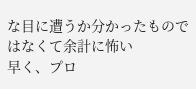な目に遭うか分かったものではなくて余計に怖い
早く、プロ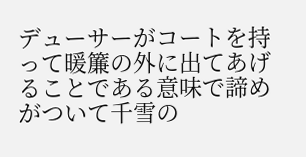デューサーがコートを持って暖簾の外に出てあげることである意味で諦めがついて千雪の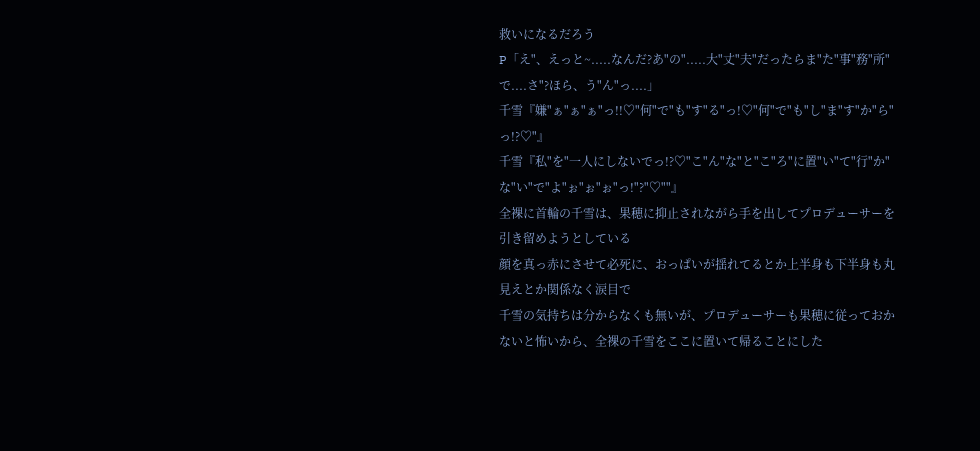救いになるだろう
P「え"、えっと~.....なんだ?あ"の".....大"丈"夫"だったらま"た"事"務"所"で....さ"?ほら、う"ん"っ....」
千雪『嫌"ぁ"ぁ"ぁ"っ!!♡"何"で"も"す"る"っ!♡"何"で"も"し"ま"す"か"ら"っ!?♡"』
千雪『私"を"一人にしないでっ!?♡"こ"ん"な"と"こ"ろ"に置"い"て"行"か"な"い"で"よ"ぉ"ぉ"ぉ"っ!"?"♡""』
全裸に首輪の千雪は、果穂に抑止されながら手を出してプロデューサーを引き留めようとしている
顔を真っ赤にさせて必死に、おっぱいが揺れてるとか上半身も下半身も丸見えとか関係なく涙目で
千雪の気持ちは分からなくも無いが、プロデューサーも果穂に従っておかないと怖いから、全裸の千雪をここに置いて帰ることにした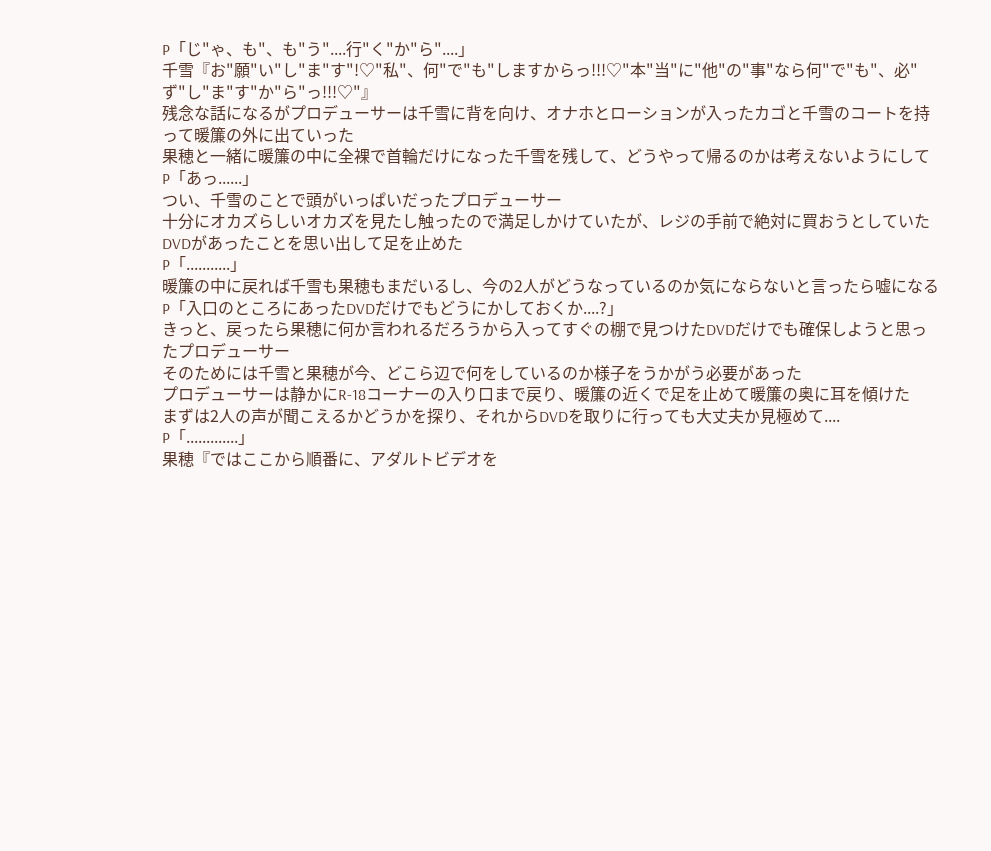P「じ"ゃ、も"、も"う"....行"く"か"ら"....」
千雪『お"願"い"し"ま"す"!♡"私"、何"で"も"しますからっ!!!♡"本"当"に"他"の"事"なら何"で"も"、必"ず"し"ま"す"か"ら"っ!!!♡"』
残念な話になるがプロデューサーは千雪に背を向け、オナホとローションが入ったカゴと千雪のコートを持って暖簾の外に出ていった
果穂と一緒に暖簾の中に全裸で首輪だけになった千雪を残して、どうやって帰るのかは考えないようにして
P「あっ......」
つい、千雪のことで頭がいっぱいだったプロデューサー
十分にオカズらしいオカズを見たし触ったので満足しかけていたが、レジの手前で絶対に買おうとしていたDVDがあったことを思い出して足を止めた
P「...........」
暖簾の中に戻れば千雪も果穂もまだいるし、今の2人がどうなっているのか気にならないと言ったら嘘になる
P「入口のところにあったDVDだけでもどうにかしておくか....?」
きっと、戻ったら果穂に何か言われるだろうから入ってすぐの棚で見つけたDVDだけでも確保しようと思ったプロデューサー
そのためには千雪と果穂が今、どこら辺で何をしているのか様子をうかがう必要があった
プロデューサーは静かにR-18コーナーの入り口まで戻り、暖簾の近くで足を止めて暖簾の奥に耳を傾けた
まずは2人の声が聞こえるかどうかを探り、それからDVDを取りに行っても大丈夫か見極めて....
P「.............」
果穂『ではここから順番に、アダルトビデオを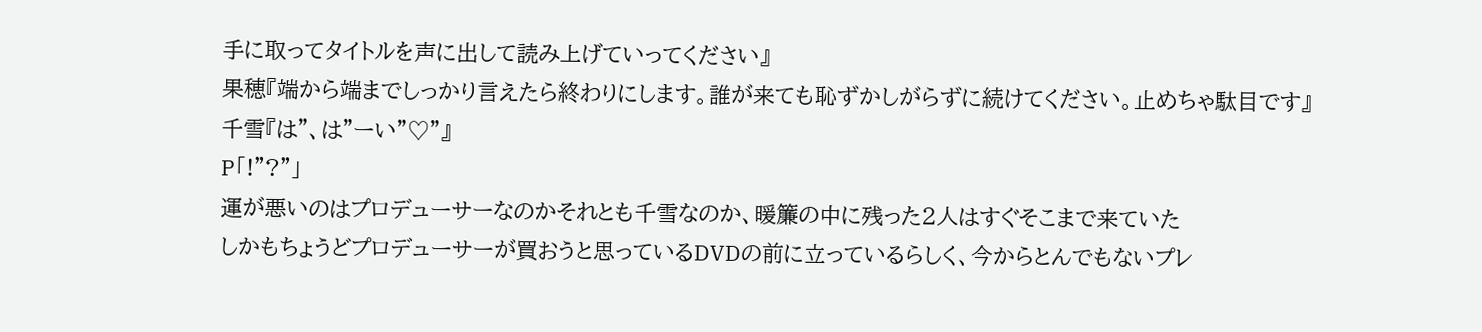手に取ってタイトルを声に出して読み上げていってください』
果穂『端から端までしっかり言えたら終わりにします。誰が来ても恥ずかしがらずに続けてください。止めちゃ駄目です』
千雪『は"、は"ーい"♡"』
P「!"?"」
運が悪いのはプロデューサーなのかそれとも千雪なのか、暖簾の中に残った2人はすぐそこまで来ていた
しかもちょうどプロデューサーが買おうと思っているDVDの前に立っているらしく、今からとんでもないプレ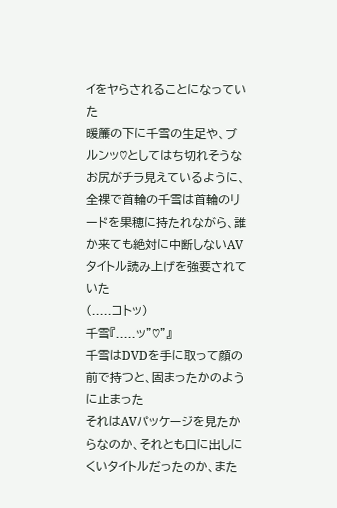イをヤらされることになっていた
暖簾の下に千雪の生足や、ブルンッ♡としてはち切れそうなお尻がチラ見えているように、全裸で首輪の千雪は首輪のリードを果穂に持たれながら、誰か来ても絶対に中断しないAVタイトル読み上げを強要されていた
(.....コトッ)
千雪『.....ッ"♡"』
千雪はDVDを手に取って顔の前で持つと、固まったかのように止まった
それはAVパッケージを見たからなのか、それとも口に出しにくいタイトルだったのか、また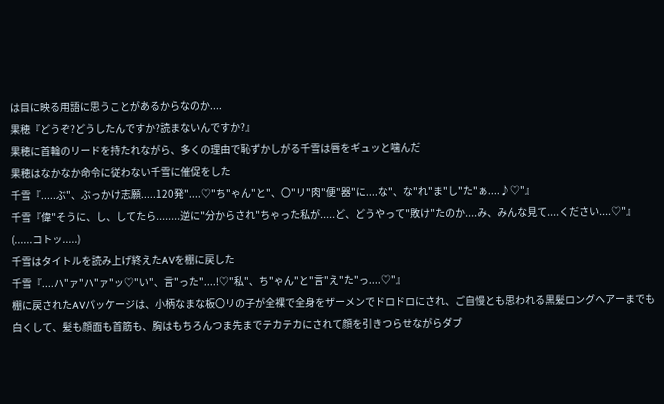は目に映る用語に思うことがあるからなのか....
果穂『どうぞ?どうしたんですか?読まないんですか?』
果穂に首輪のリードを持たれながら、多くの理由で恥ずかしがる千雪は唇をギュッと噛んだ
果穂はなかなか命令に従わない千雪に催促をした
千雪『.....ぶ"、ぶっかけ志願.....120発"....♡"ち"ゃん"と"、〇"リ"肉"便"器"に....な"、な"れ"ま"し"た"ぁ....♪♡"』
千雪『偉"そうに、し、してたら........逆に"分からされ"ちゃった私が.....ど、どうやって"敗け"たのか....み、みんな見て....ください....♡"』
(......コトッ.....)
千雪はタイトルを読み上げ終えたAVを棚に戻した
千雪『....ハ"ァ"ハ"ァ"ッ♡"い"、言"った"....!♡"私"、ち"ゃん"と"言"え"た"っ....♡"』
棚に戻されたAVパッケージは、小柄なまな板〇リの子が全裸で全身をザーメンでドロドロにされ、ご自慢とも思われる黒髪ロングヘアーまでも白くして、髪も顔面も首筋も、胸はもちろんつま先までテカテカにされて顔を引きつらせながらダブ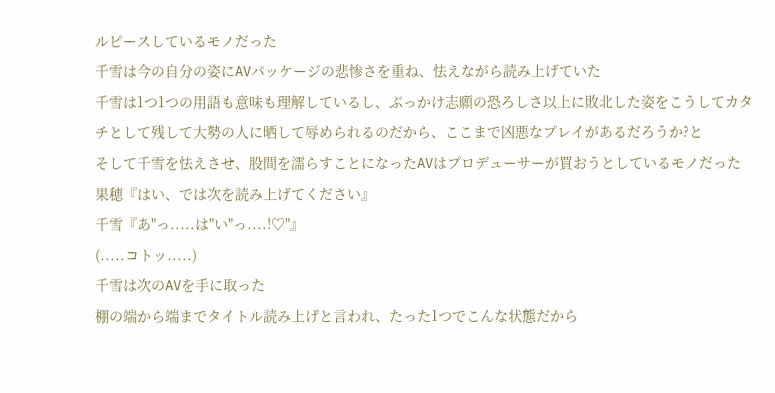ルピースしているモノだった
千雪は今の自分の姿にAVパッケージの悲惨さを重ね、怯えながら読み上げていた
千雪は1つ1つの用語も意味も理解しているし、ぶっかけ志願の恐ろしさ以上に敗北した姿をこうしてカタチとして残して大勢の人に晒して辱められるのだから、ここまで凶悪なプレイがあるだろうか?と
そして千雪を怯えさせ、股間を濡らすことになったAVはプロデューサーが買おうとしているモノだった
果穂『はい、では次を読み上げてください』
千雪『あ"っ.....は"い"っ....!♡"』
(.....コトッ.....)
千雪は次のAVを手に取った
棚の端から端までタイトル読み上げと言われ、たった1つでこんな状態だから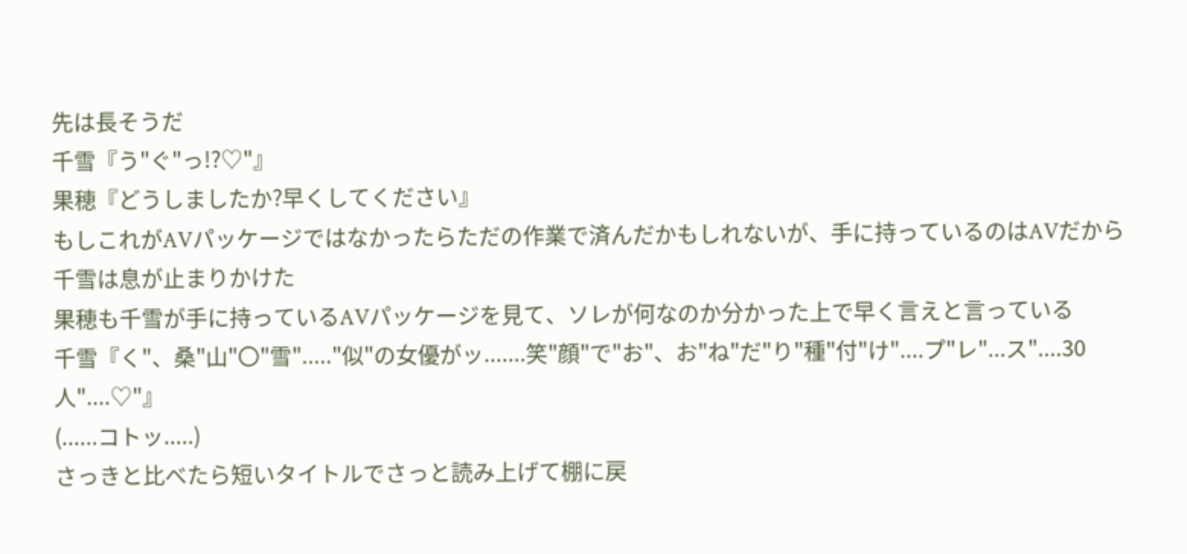先は長そうだ
千雪『う"ぐ"っ!?♡"』
果穂『どうしましたか?早くしてください』
もしこれがAVパッケージではなかったらただの作業で済んだかもしれないが、手に持っているのはAVだから千雪は息が止まりかけた
果穂も千雪が手に持っているAVパッケージを見て、ソレが何なのか分かった上で早く言えと言っている
千雪『く"、桑"山"〇"雪"....."似"の女優がッ.......笑"顔"で"お"、お"ね"だ"り"種"付"け"....プ"レ"...ス"....30人"....♡"』
(......コトッ.....)
さっきと比べたら短いタイトルでさっと読み上げて棚に戻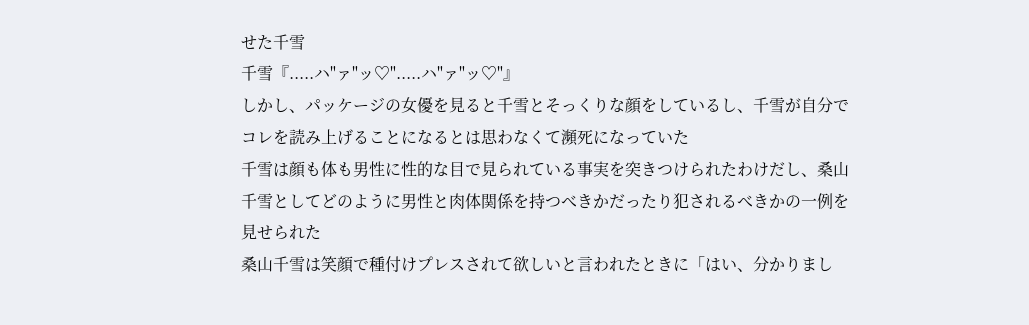せた千雪
千雪『.....ハ"ァ"ッ♡".....ハ"ァ"ッ♡"』
しかし、パッケージの女優を見ると千雪とそっくりな顔をしているし、千雪が自分でコレを読み上げることになるとは思わなくて瀕死になっていた
千雪は顔も体も男性に性的な目で見られている事実を突きつけられたわけだし、桑山千雪としてどのように男性と肉体関係を持つべきかだったり犯されるべきかの一例を見せられた
桑山千雪は笑顔で種付けプレスされて欲しいと言われたときに「はい、分かりまし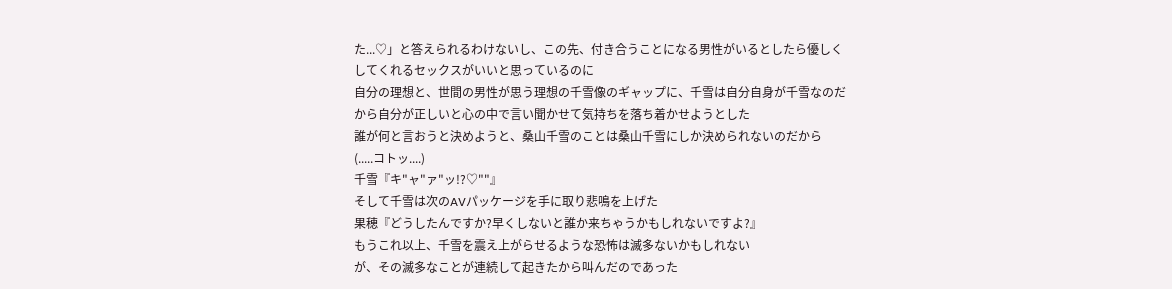た...♡」と答えられるわけないし、この先、付き合うことになる男性がいるとしたら優しくしてくれるセックスがいいと思っているのに
自分の理想と、世間の男性が思う理想の千雪像のギャップに、千雪は自分自身が千雪なのだから自分が正しいと心の中で言い聞かせて気持ちを落ち着かせようとした
誰が何と言おうと決めようと、桑山千雪のことは桑山千雪にしか決められないのだから
(.....コトッ....)
千雪『キ"ャ"ァ"ッ!?♡""』
そして千雪は次のAVパッケージを手に取り悲鳴を上げた
果穂『どうしたんですか?早くしないと誰か来ちゃうかもしれないですよ?』
もうこれ以上、千雪を震え上がらせるような恐怖は滅多ないかもしれない
が、その滅多なことが連続して起きたから叫んだのであった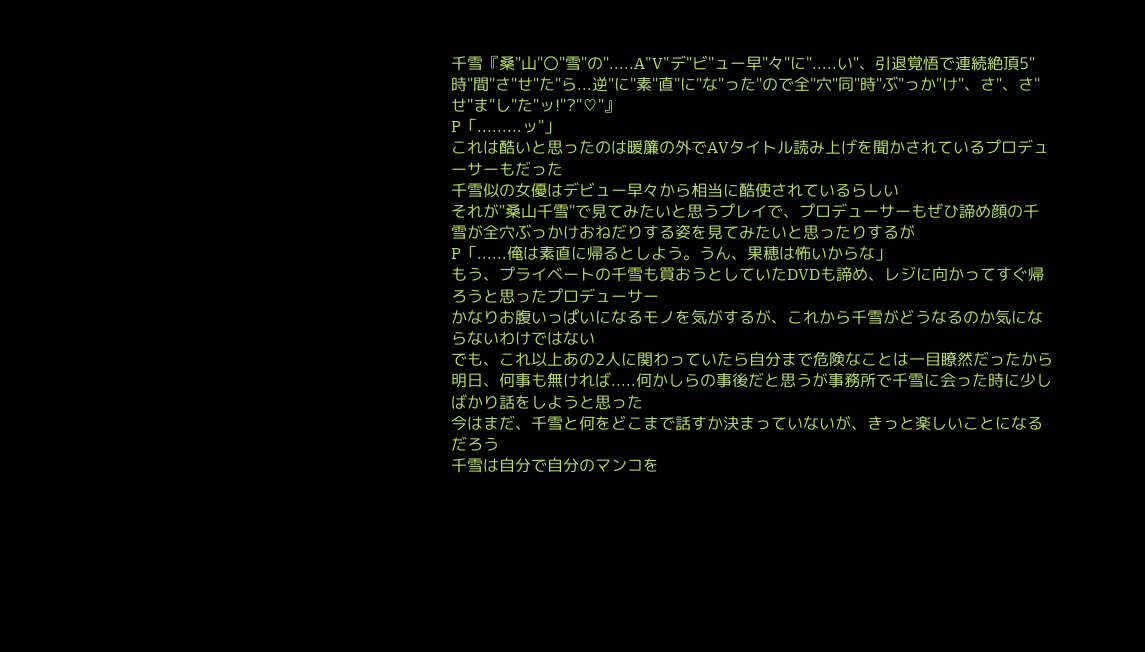千雪『桑"山"〇"雪"の".....A"V"デ"ビ"ュー早"々"に".....い"、引退覚悟で連続絶頂5"時"間"さ"せ"た"ら...逆"に"素"直"に"な"った"ので全"穴"同"時"ぶ"っか"け"、さ"、さ"せ"ま"し"た"ッ!"?"♡"』
P「.........ッ"」
これは酷いと思ったのは暖簾の外でAVタイトル読み上げを聞かされているプロデューサーもだった
千雪似の女優はデビュー早々から相当に酷使されているらしい
それが"桑山千雪"で見てみたいと思うプレイで、プロデューサーもぜひ諦め顔の千雪が全穴ぶっかけおねだりする姿を見てみたいと思ったりするが
P「......俺は素直に帰るとしよう。うん、果穂は怖いからな」
もう、プライベートの千雪も買おうとしていたDVDも諦め、レジに向かってすぐ帰ろうと思ったプロデューサー
かなりお腹いっぱいになるモノを気がするが、これから千雪がどうなるのか気にならないわけではない
でも、これ以上あの2人に関わっていたら自分まで危険なことは一目瞭然だったから
明日、何事も無ければ.....何かしらの事後だと思うが事務所で千雪に会った時に少しばかり話をしようと思った
今はまだ、千雪と何をどこまで話すか決まっていないが、きっと楽しいことになるだろう
千雪は自分で自分のマンコを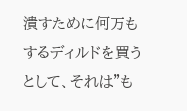潰すために何万もするディルドを買うとして、それは"も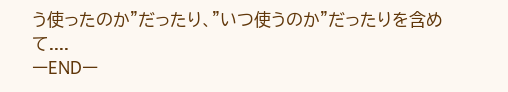う使ったのか"だったり、"いつ使うのか"だったりを含めて....
ーENDー